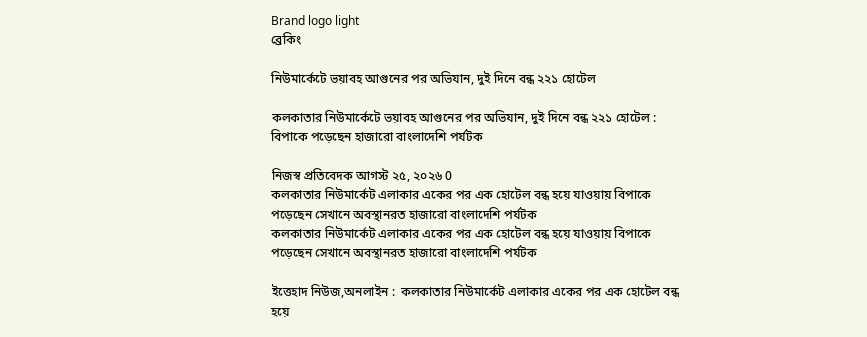Brand logo light
ব্রেকিং

নিউমার্কেটে ভয়াবহ আগুনের পর অভিযান, দুই দিনে বন্ধ ২২১ হোটেল

কলকাতার নিউমার্কেটে ভয়াবহ আগুনের পর অভিযান, দুই দিনে বন্ধ ২২১ হোটেল : বিপাকে পড়েছেন হাজারো বাংলাদেশি পর্যটক

নিজস্ব প্রতিবেদক আগস্ট ২৫, ২০২৬ 0
কলকাতার নিউমার্কেট এলাকার একের পর এক হোটেল বন্ধ হয়ে যাওয়ায় বিপাকে পড়েছেন সেখানে অবস্থানরত হাজারো বাংলাদেশি পর্যটক
কলকাতার নিউমার্কেট এলাকার একের পর এক হোটেল বন্ধ হয়ে যাওয়ায় বিপাকে পড়েছেন সেখানে অবস্থানরত হাজারো বাংলাদেশি পর্যটক

ইত্তেহাদ নিউজ,অনলাইন :  কলকাতার নিউমার্কেট এলাকার একের পর এক হোটেল বন্ধ হয়ে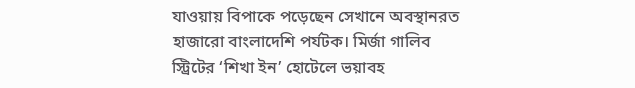যাওয়ায় বিপাকে পড়েছেন সেখানে অবস্থানরত হাজারো বাংলাদেশি পর্যটক। মির্জা গালিব স্ট্রিটের ‘শিখা ইন’ হোটেলে ভয়াবহ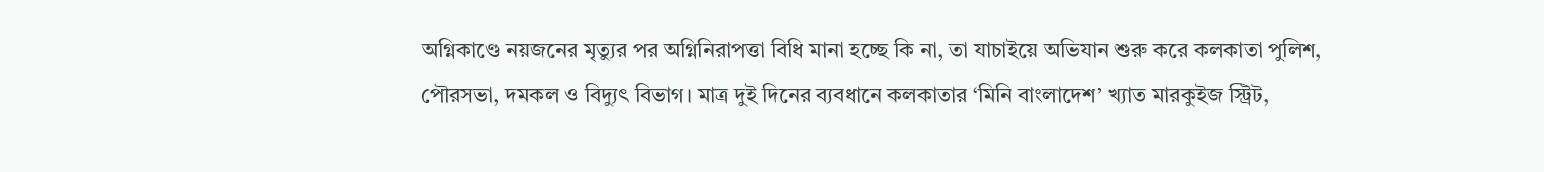অগ্নিকাণ্ডে নয়জনের মৃত্যুর পর অগ্নিনিরাপত্তা বিধি মানা হচ্ছে কি না, তা যাচাইয়ে অভিযান শুরু করে কলকাতা পুলিশ, পৌরসভা, দমকল ও বিদ্যুৎ বিভাগ। মাত্র দুই দিনের ব্যবধানে কলকাতার ‘মিনি বাংলাদেশ’ খ্যাত মারকুইজ স্ট্রিট,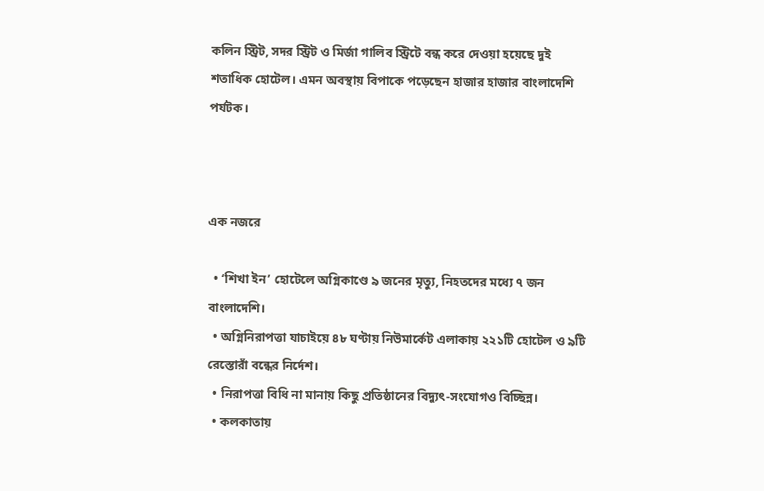কলিন স্ট্রিট, সদর স্ট্রিট ও মির্জা গালিব স্ট্রিটে বন্ধ করে দেওয়া হয়েছে দুই শতাধিক হোটেল। এমন অবস্থায় বিপাকে পড়েছেন হাজার হাজার বাংলাদেশি পর্যটক।



এক নজরে

  • ‘শিখা ইন’ হোটেলে অগ্নিকাণ্ডে ৯ জনের মৃত্যু, নিহতদের মধ্যে ৭ জন বাংলাদেশি।
  • অগ্নিনিরাপত্তা যাচাইয়ে ৪৮ ঘণ্টায় নিউমার্কেট এলাকায় ২২১টি হোটেল ও ৯টি রেস্তোরাঁ বন্ধের নির্দেশ।
  • নিরাপত্তা বিধি না মানায় কিছু প্রতিষ্ঠানের বিদ্যুৎ-সংযোগও বিচ্ছিন্ন।
  • কলকাতায়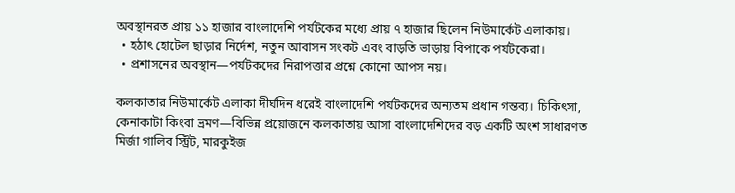অবস্থানরত প্রায় ১১ হাজার বাংলাদেশি পর্যটকের মধ্যে প্রায় ৭ হাজার ছিলেন নিউমার্কেট এলাকায়।
  • হঠাৎ হোটেল ছাড়ার নির্দেশ, নতুন আবাসন সংকট এবং বাড়তি ভাড়ায় বিপাকে পর্যটকেরা।
  • প্রশাসনের অবস্থান—পর্যটকদের নিরাপত্তার প্রশ্নে কোনো আপস নয়।

কলকাতার নিউমার্কেট এলাকা দীর্ঘদিন ধরেই বাংলাদেশি পর্যটকদের অন্যতম প্রধান গন্তব্য। চিকিৎসা, কেনাকাটা কিংবা ভ্রমণ—বিভিন্ন প্রয়োজনে কলকাতায় আসা বাংলাদেশিদের বড় একটি অংশ সাধারণত মির্জা গালিব স্ট্রিট, মারকুইজ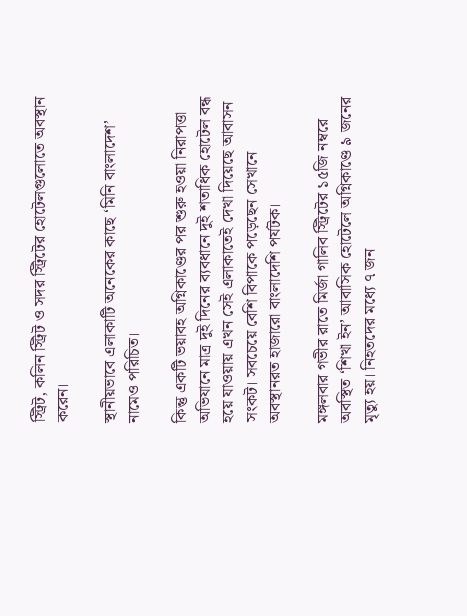স্ট্রিট, কলিন স্ট্রিট ও সদর স্ট্রিটের হোটেলগুলোতে অবস্থান করেন।

স্থানীয়ভাবে এলাকাটি অনেকের কাছে ‘মিনি বাংলাদেশ’ নামেও পরিচিত।

কিন্তু একটি ভয়াবহ অগ্নিকাণ্ডের পর শুরু হওয়া নিরাপত্তা অভিযানে মাত্র দুই দিনের ব্যবধানে দুই শতাধিক হোটেল বন্ধ হয়ে যাওয়ায় এখন সেই এলাকাতেই দেখা দিয়েছে আবাসন সংকট। সবচেয়ে বেশি বিপাকে পড়েছেন সেখানে অবস্থানরত হাজারো বাংলাদেশি পর্যটক।

মঙ্গলবার গভীর রাতে মির্জা গালিব স্ট্রিটের ১৫জি নম্বরে অবস্থিত ‘শিখা ইন’ আবাসিক হোটেলে অগ্নিকাণ্ডে ৯ জনের মৃত্যু হয়। নিহতদের মধ্যে ৭ জন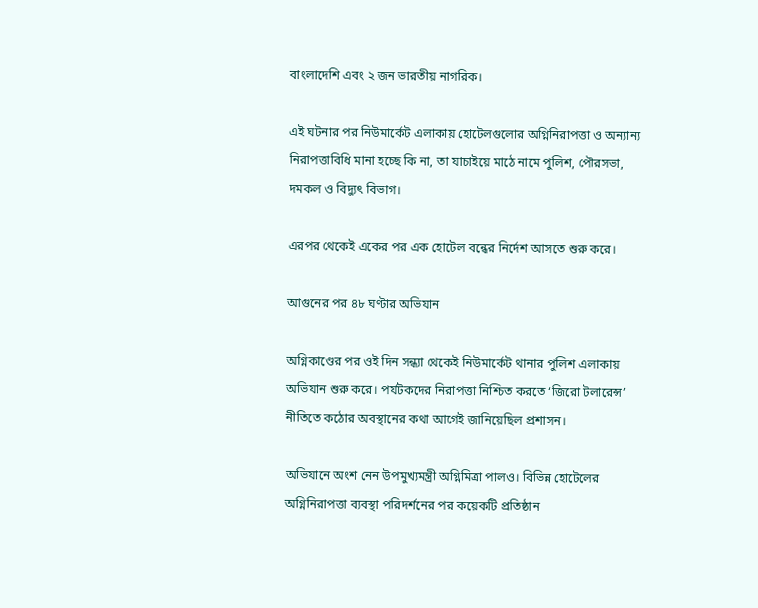বাংলাদেশি এবং ২ জন ভারতীয় নাগরিক।

এই ঘটনার পর নিউমার্কেট এলাকায় হোটেলগুলোর অগ্নিনিরাপত্তা ও অন্যান্য নিরাপত্তাবিধি মানা হচ্ছে কি না, তা যাচাইয়ে মাঠে নামে পুলিশ, পৌরসভা, দমকল ও বিদ্যুৎ বিভাগ।

এরপর থেকেই একের পর এক হোটেল বন্ধের নির্দেশ আসতে শুরু করে।

আগুনের পর ৪৮ ঘণ্টার অভিযান

অগ্নিকাণ্ডের পর ওই দিন সন্ধ্যা থেকেই নিউমার্কেট থানার পুলিশ এলাকায় অভিযান শুরু করে। পর্যটকদের নিরাপত্তা নিশ্চিত করতে ‘জিরো টলারেন্স’ নীতিতে কঠোর অবস্থানের কথা আগেই জানিয়েছিল প্রশাসন।

অভিযানে অংশ নেন উপমুখ্যমন্ত্রী অগ্নিমিত্রা পালও। বিভিন্ন হোটেলের অগ্নিনিরাপত্তা ব্যবস্থা পরিদর্শনের পর কয়েকটি প্রতিষ্ঠান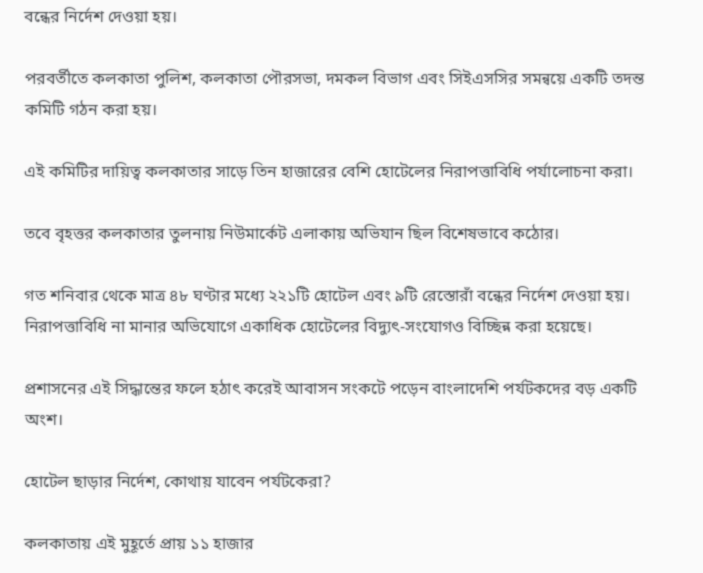বন্ধের নির্দেশ দেওয়া হয়।

পরবর্তীতে কলকাতা পুলিশ, কলকাতা পৌরসভা, দমকল বিভাগ এবং সিইএসসির সমন্বয়ে একটি তদন্ত কমিটি গঠন করা হয়।

এই কমিটির দায়িত্ব কলকাতার সাড়ে তিন হাজারের বেশি হোটেলের নিরাপত্তাবিধি পর্যালোচনা করা।

তবে বৃহত্তর কলকাতার তুলনায় নিউমার্কেট এলাকায় অভিযান ছিল বিশেষভাবে কঠোর।

গত শনিবার থেকে মাত্র ৪৮ ঘণ্টার মধ্যে ২২১টি হোটেল এবং ৯টি রেস্তোরাঁ বন্ধের নির্দেশ দেওয়া হয়। নিরাপত্তাবিধি না মানার অভিযোগে একাধিক হোটেলের বিদ্যুৎ-সংযোগও বিচ্ছিন্ন করা হয়েছে।

প্রশাসনের এই সিদ্ধান্তের ফলে হঠাৎ করেই আবাসন সংকটে পড়েন বাংলাদেশি পর্যটকদের বড় একটি অংশ।

হোটেল ছাড়ার নির্দেশ, কোথায় যাবেন পর্যটকেরা?

কলকাতায় এই মুহূর্তে প্রায় ১১ হাজার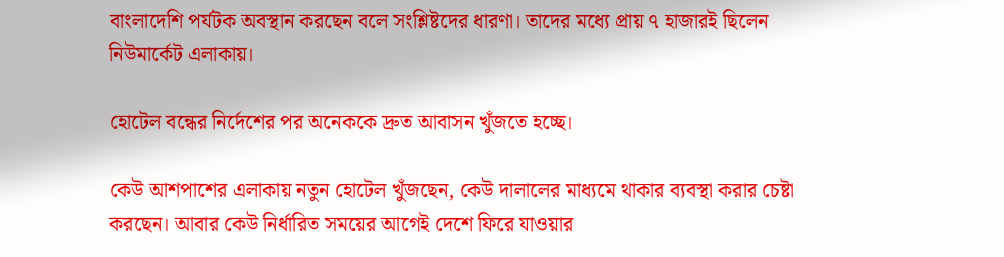বাংলাদেশি পর্যটক অবস্থান করছেন বলে সংশ্লিষ্টদের ধারণা। তাদের মধ্যে প্রায় ৭ হাজারই ছিলেন নিউমার্কেট এলাকায়।

হোটেল বন্ধের নির্দেশের পর অনেককে দ্রুত আবাসন খুঁজতে হচ্ছে।

কেউ আশপাশের এলাকায় নতুন হোটেল খুঁজছেন, কেউ দালালের মাধ্যমে থাকার ব্যবস্থা করার চেষ্টা করছেন। আবার কেউ নির্ধারিত সময়ের আগেই দেশে ফিরে যাওয়ার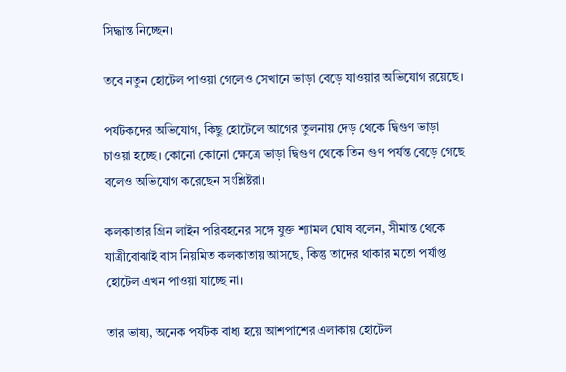সিদ্ধান্ত নিচ্ছেন।

তবে নতুন হোটেল পাওয়া গেলেও সেখানে ভাড়া বেড়ে যাওয়ার অভিযোগ রয়েছে।

পর্যটকদের অভিযোগ, কিছু হোটেলে আগের তুলনায় দেড় থেকে দ্বিগুণ ভাড়া চাওয়া হচ্ছে। কোনো কোনো ক্ষেত্রে ভাড়া দ্বিগুণ থেকে তিন গুণ পর্যন্ত বেড়ে গেছে বলেও অভিযোগ করেছেন সংশ্লিষ্টরা।

কলকাতার গ্রিন লাইন পরিবহনের সঙ্গে যুক্ত শ্যামল ঘোষ বলেন, সীমান্ত থেকে যাত্রীবোঝাই বাস নিয়মিত কলকাতায় আসছে, কিন্তু তাদের থাকার মতো পর্যাপ্ত হোটেল এখন পাওয়া যাচ্ছে না।

তার ভাষ্য, অনেক পর্যটক বাধ্য হয়ে আশপাশের এলাকায় হোটেল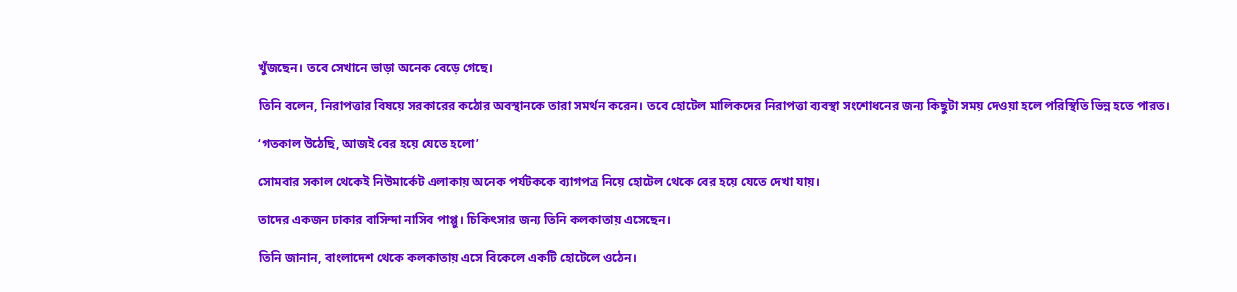খুঁজছেন। তবে সেখানে ভাড়া অনেক বেড়ে গেছে।

তিনি বলেন, নিরাপত্তার বিষয়ে সরকারের কঠোর অবস্থানকে তারা সমর্থন করেন। তবে হোটেল মালিকদের নিরাপত্তা ব্যবস্থা সংশোধনের জন্য কিছুটা সময় দেওয়া হলে পরিস্থিতি ভিন্ন হতে পারত।

‘গতকাল উঠেছি, আজই বের হয়ে যেতে হলো’

সোমবার সকাল থেকেই নিউমার্কেট এলাকায় অনেক পর্যটককে ব্যাগপত্র নিয়ে হোটেল থেকে বের হয়ে যেতে দেখা যায়।

তাদের একজন ঢাকার বাসিন্দা নাসিব পাপ্পু। চিকিৎসার জন্য তিনি কলকাতায় এসেছেন।

তিনি জানান, বাংলাদেশ থেকে কলকাতায় এসে বিকেলে একটি হোটেলে ওঠেন।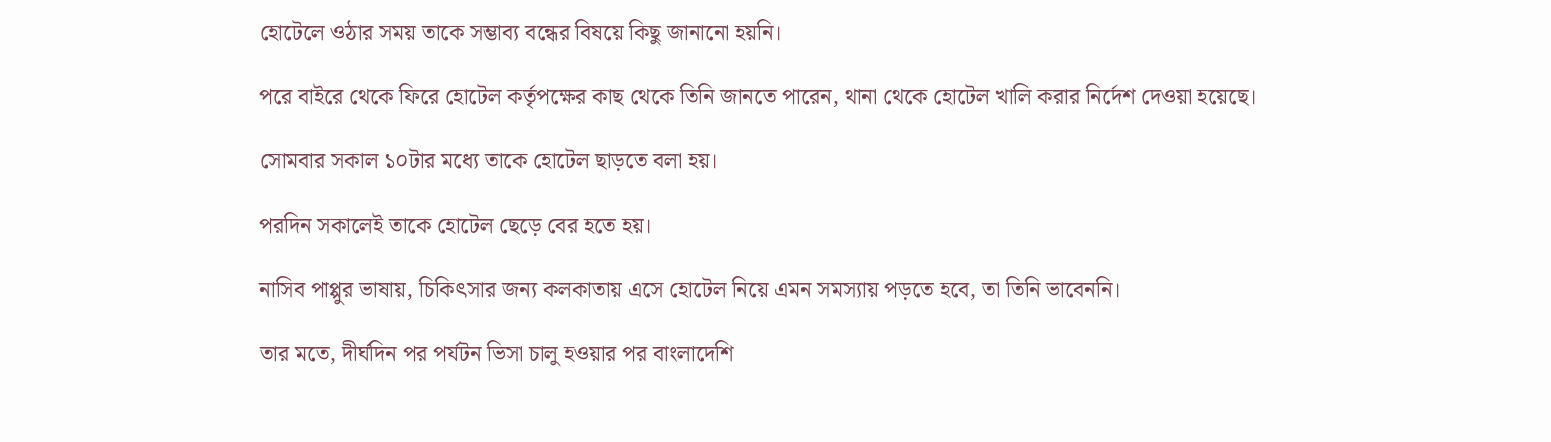হোটেলে ওঠার সময় তাকে সম্ভাব্য বন্ধের বিষয়ে কিছু জানানো হয়নি।

পরে বাইরে থেকে ফিরে হোটেল কর্তৃপক্ষের কাছ থেকে তিনি জানতে পারেন, থানা থেকে হোটেল খালি করার নির্দেশ দেওয়া হয়েছে।

সোমবার সকাল ১০টার মধ্যে তাকে হোটেল ছাড়তে বলা হয়।

পরদিন সকালেই তাকে হোটেল ছেড়ে বের হতে হয়।

নাসিব পাপ্পুর ভাষায়, চিকিৎসার জন্য কলকাতায় এসে হোটেল নিয়ে এমন সমস্যায় পড়তে হবে, তা তিনি ভাবেননি।

তার মতে, দীর্ঘদিন পর পর্যটন ভিসা চালু হওয়ার পর বাংলাদেশি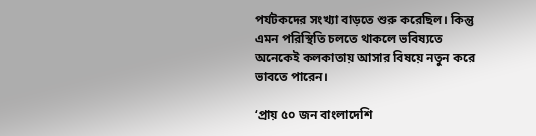পর্যটকদের সংখ্যা বাড়তে শুরু করেছিল। কিন্তু এমন পরিস্থিতি চলতে থাকলে ভবিষ্যতে অনেকেই কলকাতায় আসার বিষয়ে নতুন করে ভাবতে পারেন।

‘প্রায় ৫০ জন বাংলাদেশি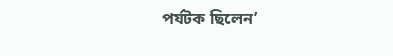পর্যটক ছিলেন’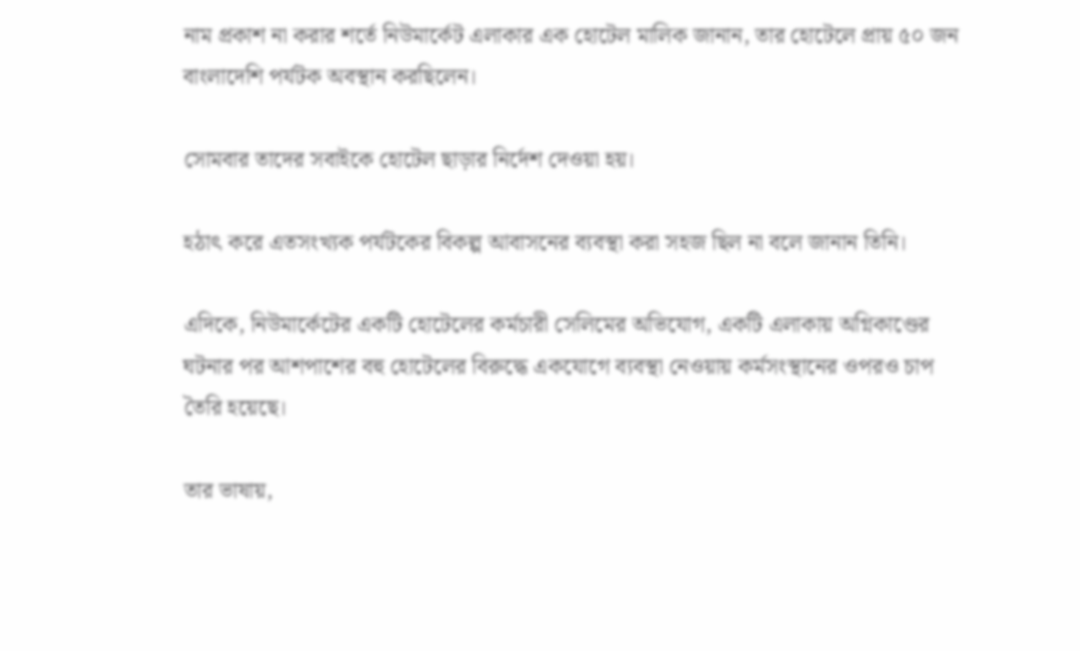নাম প্রকাশ না করার শর্তে নিউমার্কেট এলাকার এক হোটেল মালিক জানান, তার হোটেলে প্রায় ৫০ জন বাংলাদেশি পর্যটক অবস্থান করছিলেন।

সোমবার তাদের সবাইকে হোটেল ছাড়ার নির্দেশ দেওয়া হয়।

হঠাৎ করে এতসংখ্যক পর্যটকের বিকল্প আবাসনের ব্যবস্থা করা সহজ ছিল না বলে জানান তিনি।

এদিকে, নিউমার্কেটের একটি হোটেলের কর্মচারী সেলিমের অভিযোগ, একটি এলাকায় অগ্নিকাণ্ডের ঘটনার পর আশপাশের বহু হোটেলের বিরুদ্ধে একযোগে ব্যবস্থা নেওয়ায় কর্মসংস্থানের ওপরও চাপ তৈরি হয়েছে।

তার ভাষায়,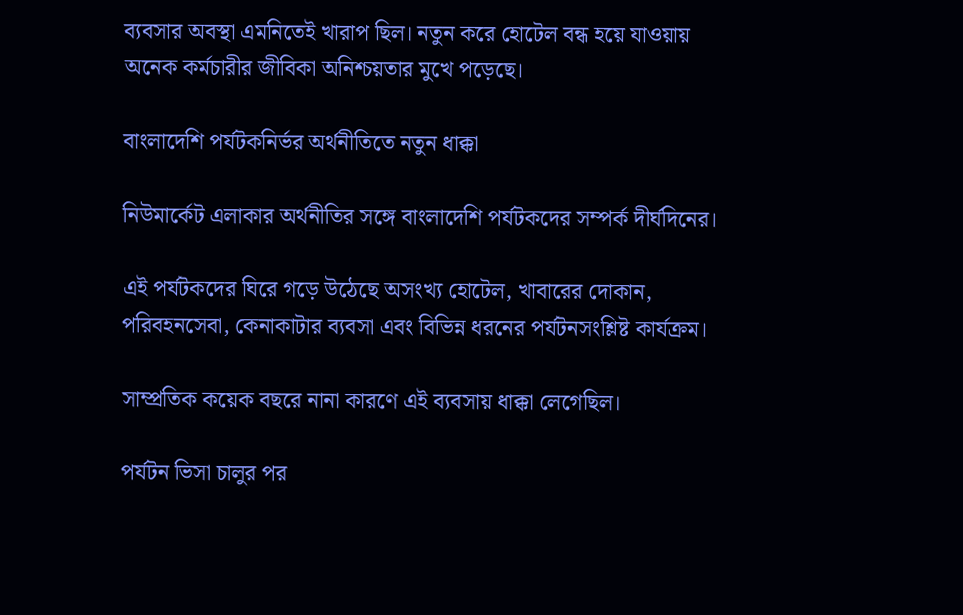ব্যবসার অবস্থা এমনিতেই খারাপ ছিল। নতুন করে হোটেল বন্ধ হয়ে যাওয়ায় অনেক কর্মচারীর জীবিকা অনিশ্চয়তার মুখে পড়েছে।

বাংলাদেশি পর্যটকনির্ভর অর্থনীতিতে নতুন ধাক্কা

নিউমার্কেট এলাকার অর্থনীতির সঙ্গে বাংলাদেশি পর্যটকদের সম্পর্ক দীর্ঘদিনের।

এই পর্যটকদের ঘিরে গড়ে উঠেছে অসংখ্য হোটেল, খাবারের দোকান, পরিবহনসেবা, কেনাকাটার ব্যবসা এবং বিভিন্ন ধরনের পর্যটনসংশ্লিষ্ট কার্যক্রম।

সাম্প্রতিক কয়েক বছরে নানা কারণে এই ব্যবসায় ধাক্কা লেগেছিল।

পর্যটন ভিসা চালুর পর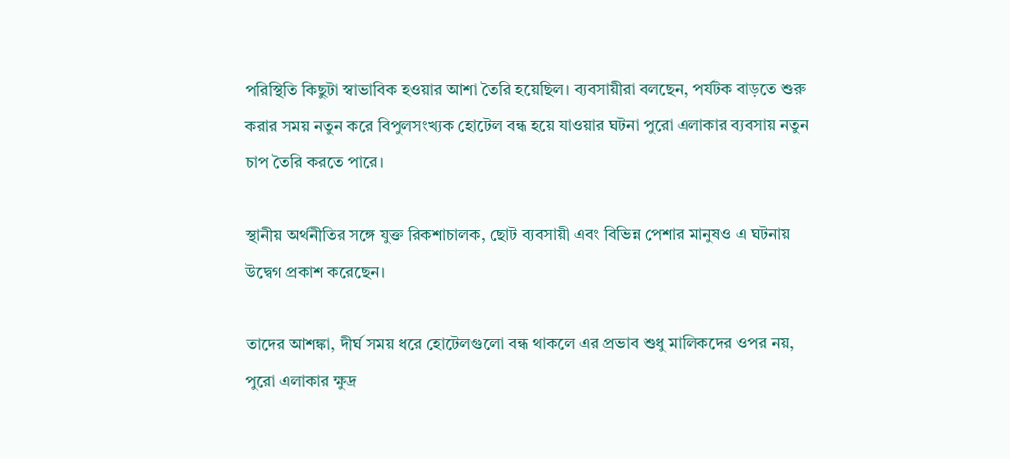পরিস্থিতি কিছুটা স্বাভাবিক হওয়ার আশা তৈরি হয়েছিল। ব্যবসায়ীরা বলছেন, পর্যটক বাড়তে শুরু করার সময় নতুন করে বিপুলসংখ্যক হোটেল বন্ধ হয়ে যাওয়ার ঘটনা পুরো এলাকার ব্যবসায় নতুন চাপ তৈরি করতে পারে।

স্থানীয় অর্থনীতির সঙ্গে যুক্ত রিকশাচালক, ছোট ব্যবসায়ী এবং বিভিন্ন পেশার মানুষও এ ঘটনায় উদ্বেগ প্রকাশ করেছেন।

তাদের আশঙ্কা, দীর্ঘ সময় ধরে হোটেলগুলো বন্ধ থাকলে এর প্রভাব শুধু মালিকদের ওপর নয়, পুরো এলাকার ক্ষুদ্র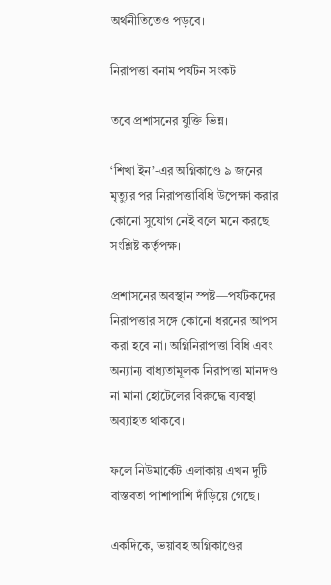অর্থনীতিতেও পড়বে।

নিরাপত্তা বনাম পর্যটন সংকট

তবে প্রশাসনের যুক্তি ভিন্ন।

‘শিখা ইন’-এর অগ্নিকাণ্ডে ৯ জনের মৃত্যুর পর নিরাপত্তাবিধি উপেক্ষা করার কোনো সুযোগ নেই বলে মনে করছে সংশ্লিষ্ট কর্তৃপক্ষ।

প্রশাসনের অবস্থান স্পষ্ট—পর্যটকদের নিরাপত্তার সঙ্গে কোনো ধরনের আপস করা হবে না। অগ্নিনিরাপত্তা বিধি এবং অন্যান্য বাধ্যতামূলক নিরাপত্তা মানদণ্ড না মানা হোটেলের বিরুদ্ধে ব্যবস্থা অব্যাহত থাকবে।

ফলে নিউমার্কেট এলাকায় এখন দুটি বাস্তবতা পাশাপাশি দাঁড়িয়ে গেছে।

একদিকে, ভয়াবহ অগ্নিকাণ্ডের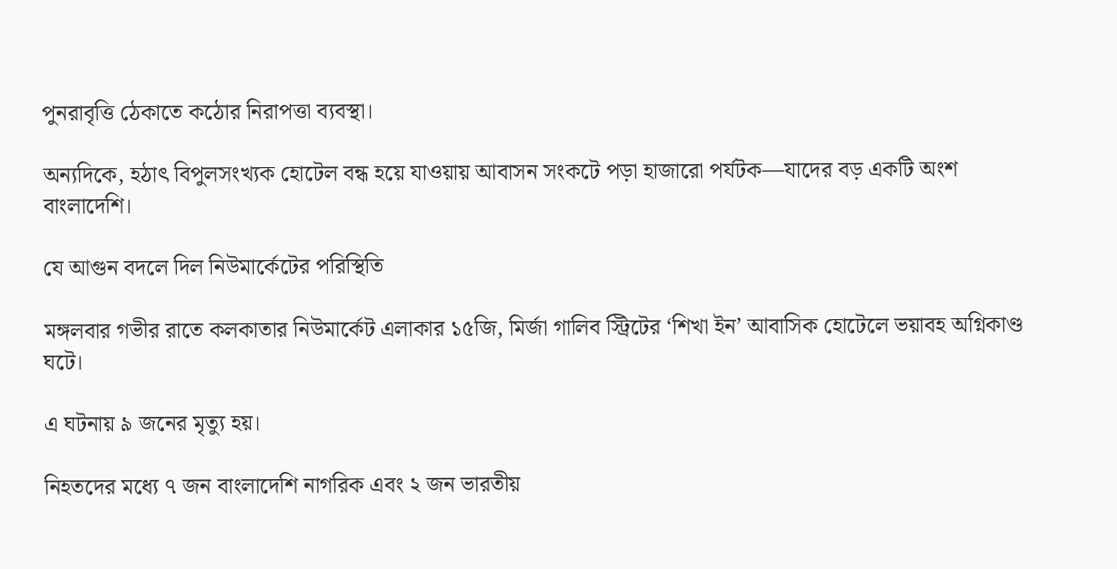পুনরাবৃত্তি ঠেকাতে কঠোর নিরাপত্তা ব্যবস্থা।

অন্যদিকে, হঠাৎ বিপুলসংখ্যক হোটেল বন্ধ হয়ে যাওয়ায় আবাসন সংকটে পড়া হাজারো পর্যটক—যাদের বড় একটি অংশ বাংলাদেশি।

যে আগুন বদলে দিল নিউমার্কেটের পরিস্থিতি

মঙ্গলবার গভীর রাতে কলকাতার নিউমার্কেট এলাকার ১৫জি, মির্জা গালিব স্ট্রিটের ‘শিখা ইন’ আবাসিক হোটেলে ভয়াবহ অগ্নিকাণ্ড ঘটে।

এ ঘটনায় ৯ জনের মৃত্যু হয়।

নিহতদের মধ্যে ৭ জন বাংলাদেশি নাগরিক এবং ২ জন ভারতীয়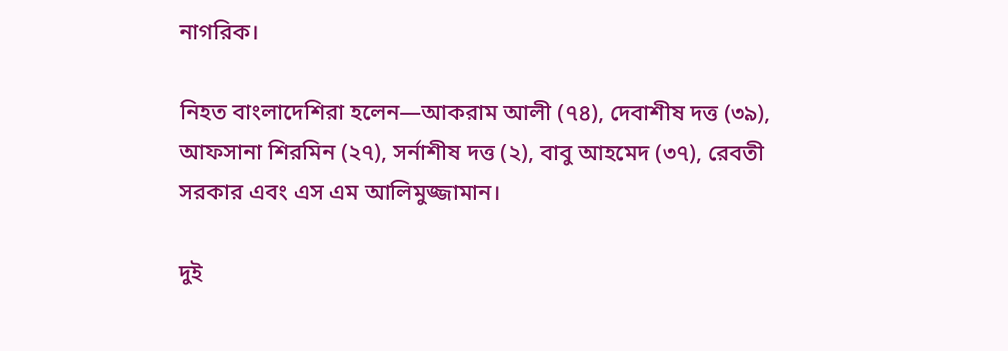নাগরিক।

নিহত বাংলাদেশিরা হলেন—আকরাম আলী (৭৪), দেবাশীষ দত্ত (৩৯), আফসানা শিরমিন (২৭), সর্নাশীষ দত্ত (২), বাবু আহমেদ (৩৭), রেবতী সরকার এবং এস এম আলিমুজ্জামান।

দুই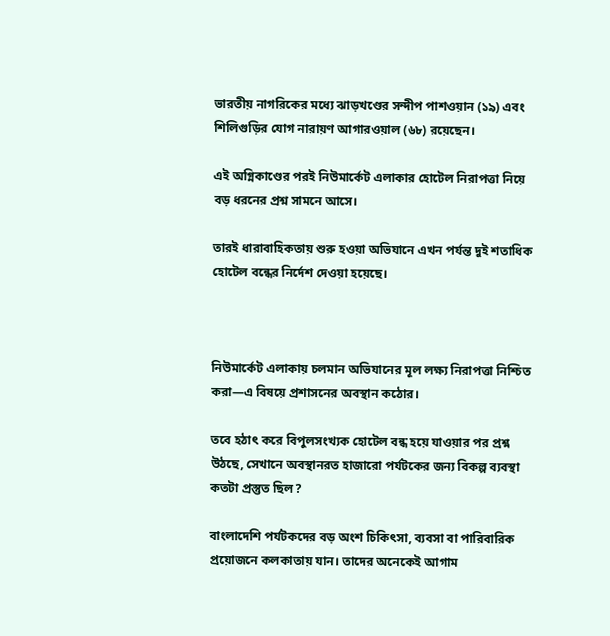ভারতীয় নাগরিকের মধ্যে ঝাড়খণ্ডের সন্দীপ পাশওয়ান (১৯) এবং শিলিগুড়ির যোগ নারায়ণ আগারওয়াল (৬৮) রয়েছেন।

এই অগ্নিকাণ্ডের পরই নিউমার্কেট এলাকার হোটেল নিরাপত্তা নিয়ে বড় ধরনের প্রশ্ন সামনে আসে।

তারই ধারাবাহিকতায় শুরু হওয়া অভিযানে এখন পর্যন্ত দুই শতাধিক হোটেল বন্ধের নির্দেশ দেওয়া হয়েছে।



নিউমার্কেট এলাকায় চলমান অভিযানের মূল লক্ষ্য নিরাপত্তা নিশ্চিত করা—এ বিষয়ে প্রশাসনের অবস্থান কঠোর।

তবে হঠাৎ করে বিপুলসংখ্যক হোটেল বন্ধ হয়ে যাওয়ার পর প্রশ্ন উঠছে, সেখানে অবস্থানরত হাজারো পর্যটকের জন্য বিকল্প ব্যবস্থা কতটা প্রস্তুত ছিল?

বাংলাদেশি পর্যটকদের বড় অংশ চিকিৎসা, ব্যবসা বা পারিবারিক প্রয়োজনে কলকাতায় যান। তাদের অনেকেই আগাম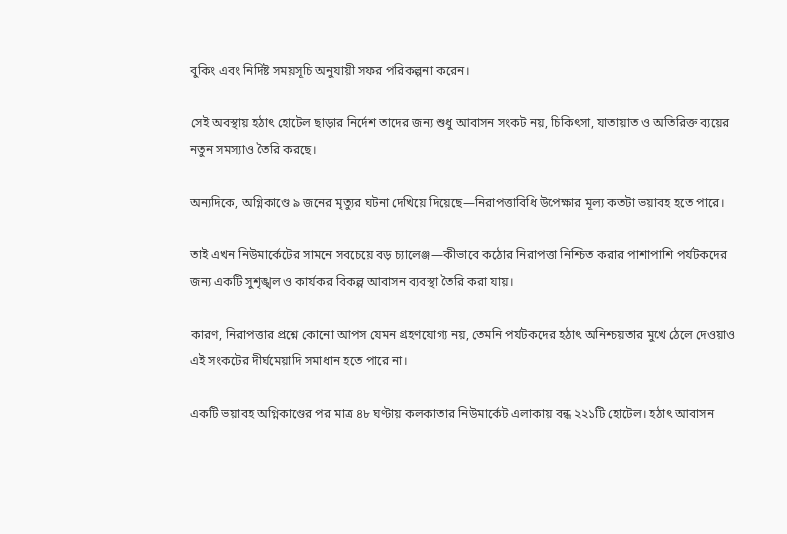বুকিং এবং নির্দিষ্ট সময়সূচি অনুযায়ী সফর পরিকল্পনা করেন।

সেই অবস্থায় হঠাৎ হোটেল ছাড়ার নির্দেশ তাদের জন্য শুধু আবাসন সংকট নয়, চিকিৎসা, যাতায়াত ও অতিরিক্ত ব্যয়ের নতুন সমস্যাও তৈরি করছে।

অন্যদিকে, অগ্নিকাণ্ডে ৯ জনের মৃত্যুর ঘটনা দেখিয়ে দিয়েছে—নিরাপত্তাবিধি উপেক্ষার মূল্য কতটা ভয়াবহ হতে পারে।

তাই এখন নিউমার্কেটের সামনে সবচেয়ে বড় চ্যালেঞ্জ—কীভাবে কঠোর নিরাপত্তা নিশ্চিত করার পাশাপাশি পর্যটকদের জন্য একটি সুশৃঙ্খল ও কার্যকর বিকল্প আবাসন ব্যবস্থা তৈরি করা যায়।

কারণ, নিরাপত্তার প্রশ্নে কোনো আপস যেমন গ্রহণযোগ্য নয়, তেমনি পর্যটকদের হঠাৎ অনিশ্চয়তার মুখে ঠেলে দেওয়াও এই সংকটের দীর্ঘমেয়াদি সমাধান হতে পারে না।

একটি ভয়াবহ অগ্নিকাণ্ডের পর মাত্র ৪৮ ঘণ্টায় কলকাতার নিউমার্কেট এলাকায় বন্ধ ২২১টি হোটেল। হঠাৎ আবাসন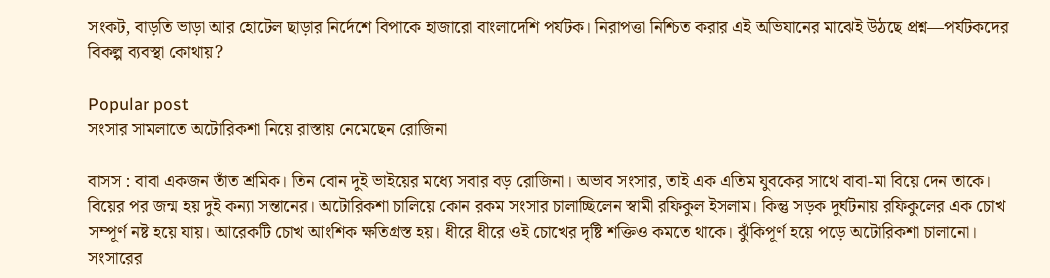সংকট, বাড়তি ভাড়া আর হোটেল ছাড়ার নির্দেশে বিপাকে হাজারো বাংলাদেশি পর্যটক। নিরাপত্তা নিশ্চিত করার এই অভিযানের মাঝেই উঠছে প্রশ্ন—পর্যটকদের বিকল্প ব্যবস্থা কোথায়?

Popular post
সংসার সামলাতে অটোরিকশা নিয়ে রাস্তায় নেমেছেন রোজিনা

বাসস : বাবা একজন তাঁত শ্রমিক। তিন বোন দুই ভাইয়ের মধ্যে সবার বড় রোজিনা। অভাব সংসার, তাই এক এতিম যুবকের সাথে বাবা-মা বিয়ে দেন তাকে। বিয়ের পর জন্ম হয় দুই কন্যা সন্তানের। অটোরিকশা চালিয়ে কোন রকম সংসার চালাচ্ছিলেন স্বামী রফিকুল ইসলাম। কিন্তু সড়ক দুর্ঘটনায় রফিকুলের এক চোখ সম্পূর্ণ নষ্ট হয়ে যায়। আরেকটি চোখ আংশিক ক্ষতিগ্রস্ত হয়। ধীরে ধীরে ওই চোখের দৃষ্টি শক্তিও কমতে থাকে। ঝুঁকিপূর্ণ হয়ে পড়ে অটোরিকশা চালানো। সংসারের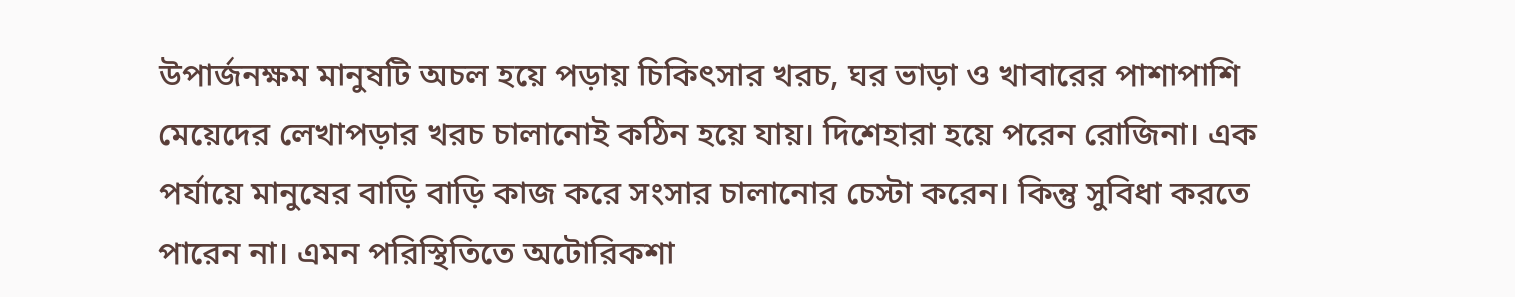উপার্জনক্ষম মানুষটি অচল হয়ে পড়ায় চিকিৎসার খরচ, ঘর ভাড়া ও খাবারের পাশাপাশি মেয়েদের লেখাপড়ার খরচ চালানোই কঠিন হয়ে যায়। দিশেহারা হয়ে পরেন রোজিনা। এক পর্যায়ে মানুষের বাড়ি বাড়ি কাজ করে সংসার চালানোর চেস্টা করেন। কিন্তু সুবিধা করতে পারেন না। এমন পরিস্থিতিতে অটোরিকশা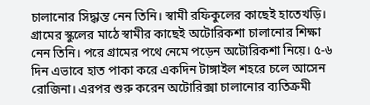চালানোর সিদ্ধান্ত নেন তিনি। স্বামী রফিকুলের কাছেই হাতেখড়ি। গ্রামের স্কুলের মাঠে স্বামীর কাছেই অটোরিকশা চালানোর শিক্ষা নেন তিনি। পরে গ্রামের পথে নেমে পড়েন অটোরিকশা নিয়ে। ৫-৬ দিন এভাবে হাত পাকা করে একদিন টাঙ্গাইল শহরে চলে আসেন রোজিনা। এরপর শুরু করেন অটোরিক্সা চালানোর ব্যতিক্রমী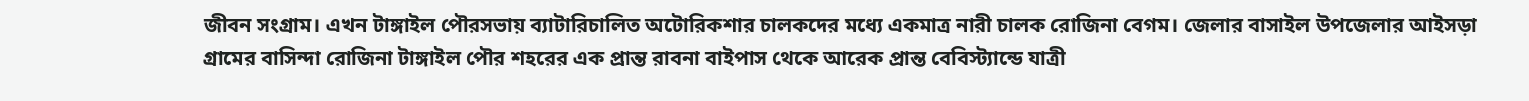জীবন সংগ্রাম। এখন টাঙ্গাইল পৌরসভায় ব্যাটারিচালিত অটোরিকশার চালকদের মধ্যে একমাত্র নারী চালক রোজিনা বেগম। জেলার বাসাইল উপজেলার আইসড়া গ্রামের বাসিন্দা রোজিনা টাঙ্গাইল পৌর শহরের এক প্রান্ত রাবনা বাইপাস থেকে আরেক প্রান্ত বেবিস্ট্যান্ডে যাত্রী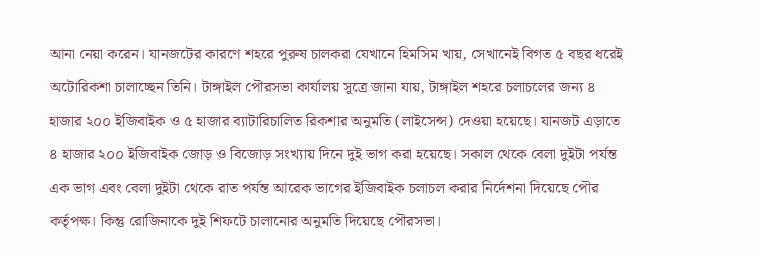আনা নেয়া করেন। যানজটের কারণে শহরে পুরুষ চালকরা যেখানে হিমসিম খায়, সেখানেই বিগত ৫ বছর ধরেই অটোরিকশা চালাচ্ছেন তিনি। টাঙ্গাইল পৌরসভা কার্যালয় সূত্রে জানা যায়, টাঙ্গাইল শহরে চলাচলের জন্য ৪ হাজার ২০০ ইজিবাইক ও ৫ হাজার ব্যাটারিচালিত রিকশার অনুমতি (লাইসেন্স) দেওয়া হয়েছে। যানজট এড়াতে ৪ হাজার ২০০ ইজিবাইক জোড় ও বিজোড় সংখ্যায় দিনে দুই ভাগ করা হয়েছে। সকাল থেকে বেলা দুইটা পর্যন্ত এক ভাগ এবং বেলা দুইটা থেকে রাত পর্যন্ত আরেক ভাগের ইজিবাইক চলাচল করার নির্দেশনা দিয়েছে পৌর কর্তৃপক্ষ। কিন্তু রোজিনাকে দুই শিফটে চালানোর অনুমতি দিয়েছে পৌরসভা।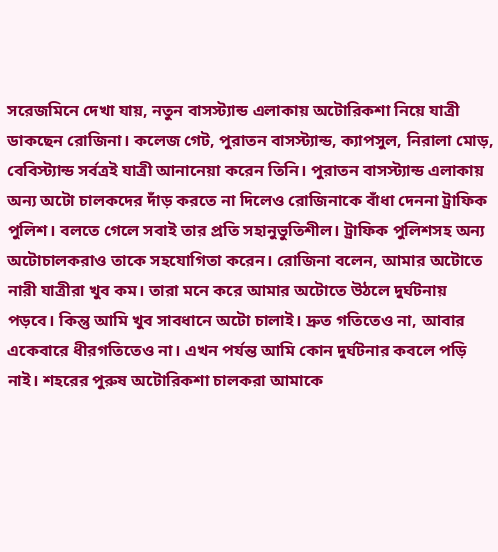সরেজমিনে দেখা যায়, নতুন বাসস্ট্যান্ড এলাকায় অটোরিকশা নিয়ে যাত্রী ডাকছেন রোজিনা। কলেজ গেট, পুরাতন বাসস্ট্যান্ড, ক্যাপসুল, নিরালা মোড়, বেবিস্ট্যান্ড সর্বত্রই যাত্রী আনানেয়া করেন তিনি। পুরাতন বাসস্ট্যান্ড এলাকায় অন্য অটো চালকদের দাঁড় করতে না দিলেও রোজিনাকে বাঁধা দেননা ট্রাফিক পুলিশ। বলতে গেলে সবাই তার প্রতি সহানুভুতিশীল। ট্রাফিক পুলিশসহ অন্য অটোচালকরাও তাকে সহযোগিতা করেন। রোজিনা বলেন, আমার অটোতে নারী যাত্রীরা খুব কম। তারা মনে করে আমার অটোতে উঠলে দুর্ঘটনায় পড়বে। কিন্তু আমি খুব সাবধানে অটো চালাই। দ্রুত গতিতেও না, আবার একেবারে ধীরগতিতেও না। এখন পর্যন্ত আমি কোন দুর্ঘটনার কবলে পড়ি নাই। শহরের পুরুষ অটোরিকশা চালকরা আমাকে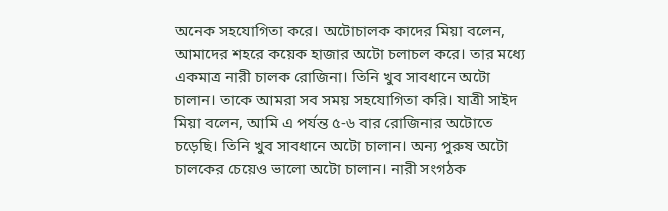অনেক সহযোগিতা করে। অটোচালক কাদের মিয়া বলেন, আমাদের শহরে কয়েক হাজার অটো চলাচল করে। তার মধ্যে একমাত্র নারী চালক রোজিনা। তিনি খুব সাবধানে অটো চালান। তাকে আমরা সব সময় সহযোগিতা করি। যাত্রী সাইদ মিয়া বলেন, আমি এ পর্যন্ত ৫-৬ বার রোজিনার অটোতে চড়েছি। তিনি খুব সাবধানে অটো চালান। অন্য পুরুষ অটো চালকের চেয়েও ভালো অটো চালান। নারী সংগঠক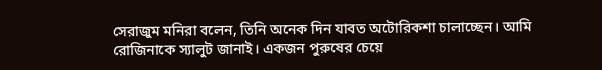সেরাজুম মনিরা বলেন, তিনি অনেক দিন যাবত অটোরিকশা চালাচ্ছেন। আমি রোজিনাকে স্যালুট জানাই। একজন পুরুষের চেয়ে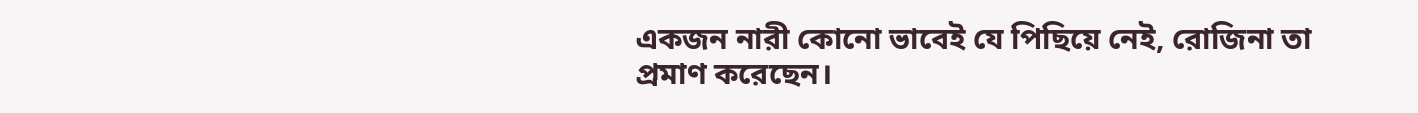একজন নারী কোনো ভাবেই যে পিছিয়ে নেই, রোজিনা তা প্রমাণ করেছেন।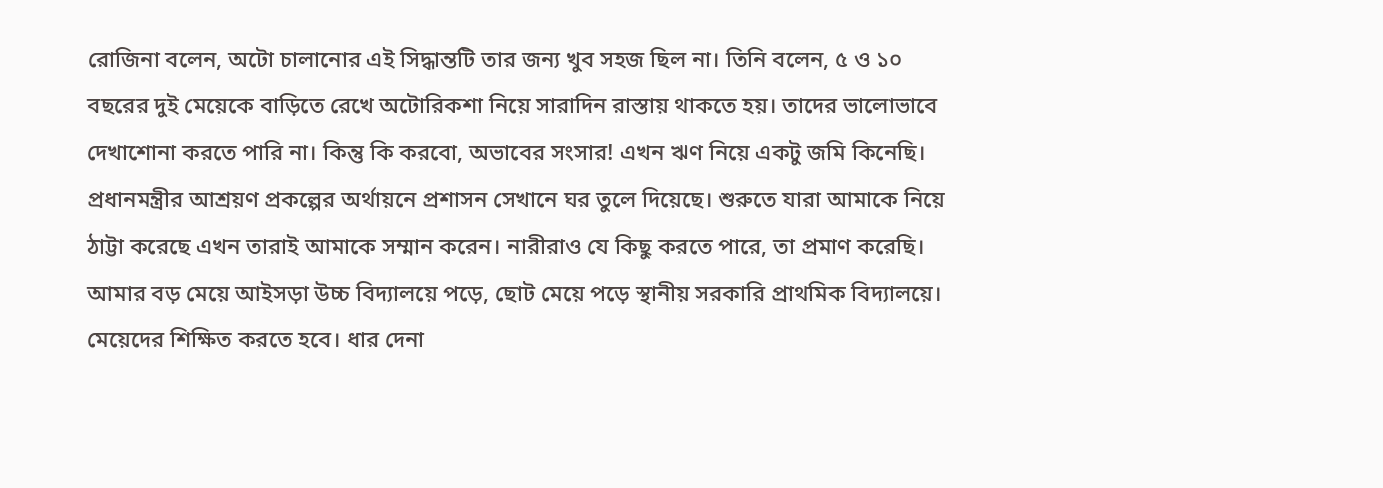রোজিনা বলেন, অটো চালানোর এই সিদ্ধান্তটি তার জন্য খুব সহজ ছিল না। তিনি বলেন, ৫ ও ১০ বছরের দুই মেয়েকে বাড়িতে রেখে অটোরিকশা নিয়ে সারাদিন রাস্তায় থাকতে হয়। তাদের ভালোভাবে দেখাশোনা করতে পারি না। কিন্তু কি করবো, অভাবের সংসার! এখন ঋণ নিয়ে একটু জমি কিনেছি। প্রধানমন্ত্রীর আশ্রয়ণ প্রকল্পের অর্থায়নে প্রশাসন সেখানে ঘর তুলে দিয়েছে। শুরুতে যারা আমাকে নিয়ে ঠাট্টা করেছে এখন তারাই আমাকে সম্মান করেন। নারীরাও যে কিছু করতে পারে, তা প্রমাণ করেছি। আমার বড় মেয়ে আইসড়া উচ্চ বিদ্যালয়ে পড়ে, ছোট মেয়ে পড়ে স্থানীয় সরকারি প্রাথমিক বিদ্যালয়ে। মেয়েদের শিক্ষিত করতে হবে। ধার দেনা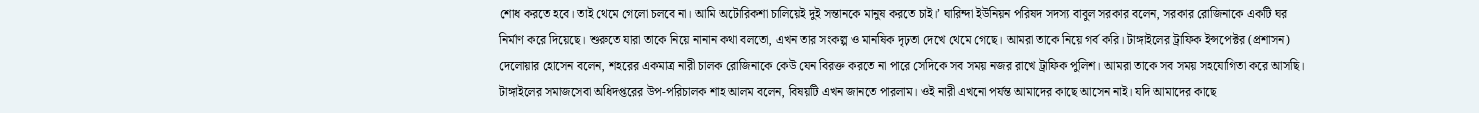শোধ করতে হবে। তাই থেমে গেলো চলবে না। আমি অটোরিকশা চালিয়েই দুই সন্তানকে মানুষ করতে চাই।’ ঘারিন্দা ইউনিয়ন পরিষদ সদস্য বাবুল সরকার বলেন, সরকার রোজিনাকে একটি ঘর নির্মাণ করে দিয়েছে। শুরুতে যারা তাকে নিয়ে নানান কথা বলতো, এখন তার সংকল্প ও মানষিক দৃঢ়তা দেখে থেমে গেছে। আমরা তাকে নিয়ে গর্ব করি। টাঙ্গাইলের ট্রাফিক ইন্সপেক্টর (প্রশাসন) দেলোয়ার হোসেন বলেন, শহরের একমাত্র নারী চালক রোজিনাকে কেউ যেন বিরক্ত করতে না পারে সেদিকে সব সময় নজর রাখে ট্রাফিক পুলিশ। আমরা তাকে সব সময় সহযোগিতা করে আসছি। টাঙ্গাইলের সমাজসেবা অধিদপ্তরের উপ-পরিচালক শাহ আলম বলেন, বিষয়টি এখন জানতে পারলাম। ওই নারী এখনো পর্যন্ত আমাদের কাছে আসেন নাই। যদি আমাদের কাছে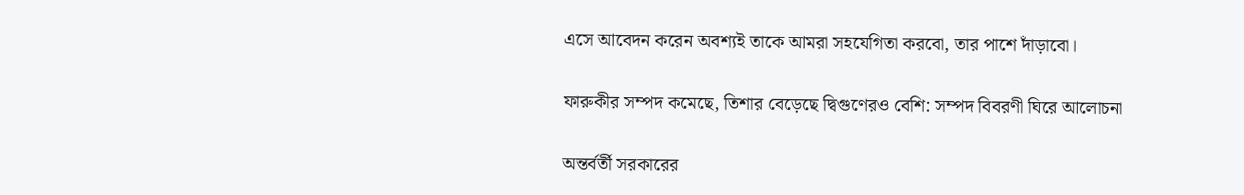এসে আবেদন করেন অবশ্যই তাকে আমরা সহযেগিতা করবো, তার পাশে দাঁড়াবো।

ফারুকীর সম্পদ কমেছে, তিশার বেড়েছে দ্বিগুণেরও বেশি: সম্পদ বিবরণী ঘিরে আলোচনা

অন্তর্বর্তী সরকারের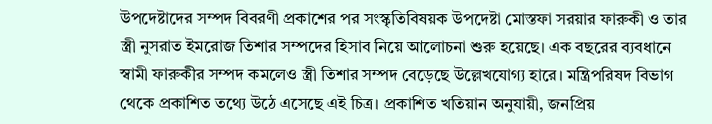উপদেষ্টাদের সম্পদ বিবরণী প্রকাশের পর সংস্কৃতিবিষয়ক উপদেষ্টা মোস্তফা সরয়ার ফারুকী ও তার স্ত্রী নুসরাত ইমরোজ তিশার সম্পদের হিসাব নিয়ে আলোচনা শুরু হয়েছে। এক বছরের ব্যবধানে স্বামী ফারুকীর সম্পদ কমলেও স্ত্রী তিশার সম্পদ বেড়েছে উল্লেখযোগ্য হারে। মন্ত্রিপরিষদ বিভাগ থেকে প্রকাশিত তথ্যে উঠে এসেছে এই চিত্র। প্রকাশিত খতিয়ান অনুযায়ী, জনপ্রিয়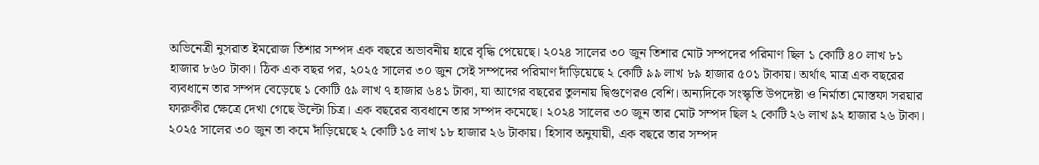অভিনেত্রী নুসরাত ইমরোজ তিশার সম্পদ এক বছরে অভাবনীয় হারে বৃদ্ধি পেয়েছে। ২০২৪ সালের ৩০ জুন তিশার মোট সম্পদের পরিমাণ ছিল ১ কোটি ৪০ লাখ ৮১ হাজার ৮৬০ টাকা। ঠিক এক বছর পর, ২০২৫ সালের ৩০ জুন সেই সম্পদের পরিমাণ দাঁড়িয়েছে ২ কোটি ৯৯ লাখ ৮৯ হাজার ৫০১ টাকায়। অর্থাৎ মাত্র এক বছরের ব্যবধানে তার সম্পদ বেড়েছে ১ কোটি ৫৯ লাখ ৭ হাজার ৬৪১ টাকা, যা আগের বছরের তুলনায় দ্বিগুণেরও বেশি। অন্যদিকে সংস্কৃতি উপদেষ্টা ও নির্মাতা মোস্তফা সরয়ার ফারুকীর ক্ষেত্রে দেখা গেছে উল্টো চিত্র। এক বছরের ব্যবধানে তার সম্পদ কমেছে। ২০২৪ সালের ৩০ জুন তার মোট সম্পদ ছিল ২ কোটি ২৬ লাখ ৯২ হাজার ২৬ টাকা। ২০২৫ সালের ৩০ জুন তা কমে দাঁড়িয়েছে ২ কোটি ১৫ লাখ ১৮ হাজার ২৬ টাকায়। হিসাব অনুযায়ী, এক বছরে তার সম্পদ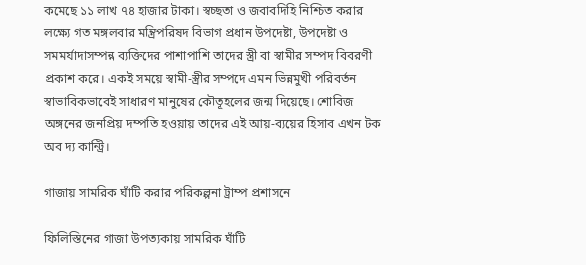কমেছে ১১ লাখ ৭৪ হাজার টাকা। স্বচ্ছতা ও জবাবদিহি নিশ্চিত করার লক্ষ্যে গত মঙ্গলবার মন্ত্রিপরিষদ বিভাগ প্রধান উপদেষ্টা, উপদেষ্টা ও সমমর্যাদাসম্পন্ন ব্যক্তিদের পাশাপাশি তাদের স্ত্রী বা স্বামীর সম্পদ বিবরণী প্রকাশ করে। একই সময়ে স্বামী-স্ত্রীর সম্পদে এমন ভিন্নমুখী পরিবর্তন স্বাভাবিকভাবেই সাধারণ মানুষের কৌতূহলের জন্ম দিয়েছে। শোবিজ অঙ্গনের জনপ্রিয় দম্পতি হওয়ায় তাদের এই আয়-ব্যয়ের হিসাব এখন টক অব দ্য কান্ট্রি।

গাজায় সামরিক ঘাঁটি করার পরিকল্পনা ট্রাম্প প্রশাসনে

ফিলিস্তিনের গাজা উপত্যকায় সামরিক ঘাঁটি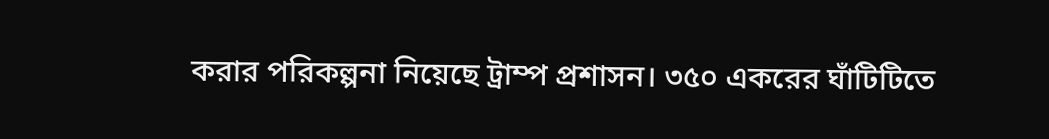করার পরিকল্পনা নিয়েছে ট্রাম্প প্রশাসন। ৩৫০ একরের ঘাঁটিটিতে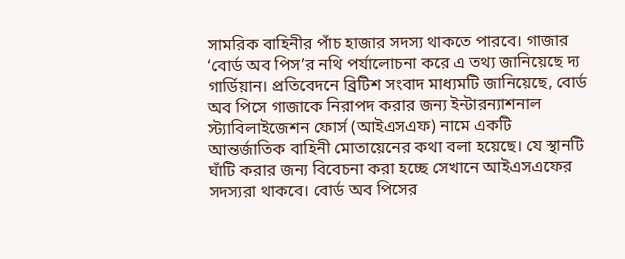সামরিক বাহিনীর পাঁচ হাজার সদস্য থাকতে পারবে। গাজার ‘বোর্ড অব পিস’র নথি পর্যালোচনা করে এ তথ্য জানিয়েছে দ্য গার্ডিয়ান। প্রতিবেদনে ব্রিটিশ সংবাদ মাধ্যমটি জানিয়েছে, বোর্ড অব পিসে গাজাকে নিরাপদ করার জন্য ইন্টারন্যাশনাল স্ট্যাবিলাইজেশন ফোর্স (আইএসএফ) নামে একটি আন্তর্জাতিক বাহিনী মোতায়েনের কথা বলা হয়েছে। যে স্থানটি ঘাঁটি করার জন্য বিবেচনা করা হচ্ছে সেখানে আইএসএফের সদস্যরা থাকবে। বোর্ড অব পিসের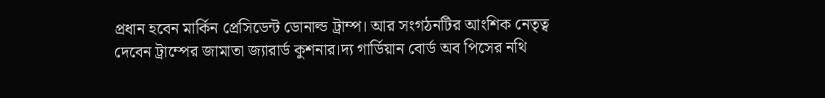প্রধান হবেন মার্কিন প্রেসিডেন্ট ডোনাল্ড ট্রাম্প। আর সংগঠনটির আংশিক নেতৃত্ব দেবেন ট্রাম্পের জামাতা জ্যারার্ড কুশনার।দ্য গার্ডিয়ান বোর্ড অব পিসের নথি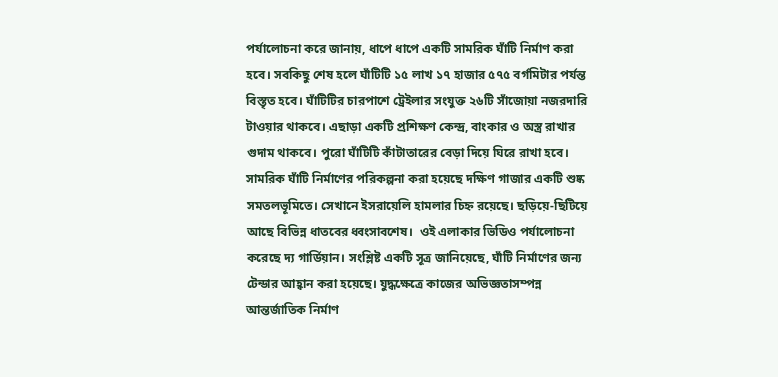পর্যালোচনা করে জানায়, ধাপে ধাপে একটি সামরিক ঘাঁটি নির্মাণ করা হবে। সবকিছু শেষ হলে ঘাঁটিটি ১৫ লাখ ১৭ হাজার ৫৭৫ বর্গমিটার পর্যন্ত বিস্তৃত হবে। ঘাঁটিটির চারপাশে ট্রেইলার সংযুক্ত ২৬টি সাঁজোয়া নজরদারি টাওয়ার থাকবে। এছাড়া একটি প্রশিক্ষণ কেন্দ্র, বাংকার ও অস্ত্র রাখার গুদাম থাকবে। পুরো ঘাঁটিটি কাঁটাতারের বেড়া দিয়ে ঘিরে রাখা হবে। সামরিক ঘাঁটি নির্মাণের পরিকল্পনা করা হয়েছে দক্ষিণ গাজার একটি শুষ্ক সমতলভূমিতে। সেখানে ইসরায়েলি হামলার চিহ্ন রয়েছে। ছড়িয়ে-ছিটিয়ে আছে বিভিন্ন ধাতবের ধ্বংসাবশেষ।  ওই এলাকার ভিডিও পর্যালোচনা করেছে দ্য গার্ডিয়ান। সংশ্লিষ্ট একটি সূত্র জানিয়েছে, ঘাঁটি নির্মাণের জন্য টেন্ডার আহ্বান করা হয়েছে। যুদ্ধক্ষেত্রে কাজের অভিজ্ঞতাসম্পন্ন আন্তর্জাতিক নির্মাণ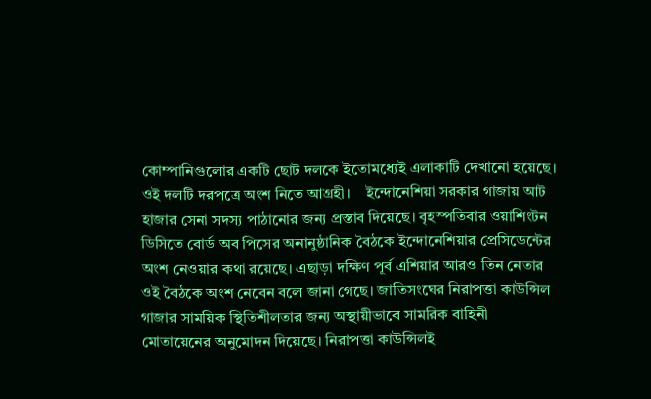কোম্পানিগুলোর একটি ছোট দলকে ইতোমধ্যেই এলাকাটি দেখানো হয়েছে। ওই দলটি দরপত্রে অংশ নিতে আগ্রহী।    ইন্দোনেশিয়া সরকার গাজায় আট হাজার সেনা সদস্য পাঠানোর জন্য প্রস্তাব দিয়েছে। বৃহস্পতিবার ওয়াশিংটন ডিসিতে বোর্ড অব পিসের অনানুষ্ঠানিক বৈঠকে ইন্দোনেশিয়ার প্রেসিডেন্টের অংশ নেওয়ার কথা রয়েছে। এছাড়া দক্ষিণ পূর্ব এশিয়ার আরও তিন নেতার ওই বৈঠকে অংশ নেবেন বলে জানা গেছে। জাতিসংঘের নিরাপত্তা কাউন্সিল গাজার সাময়িক স্থিতিশীলতার জন্য অস্থায়ীভাবে সামরিক বাহিনী মোতায়েনের অনুমোদন দিয়েছে। নিরাপত্তা কাউন্সিলই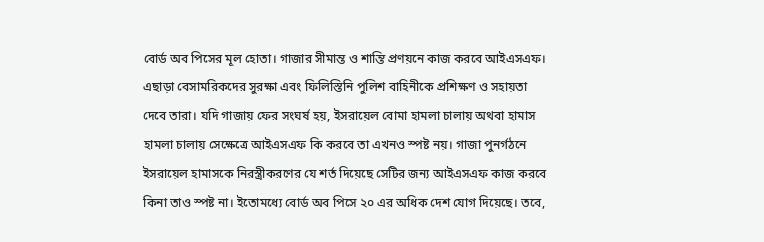বোর্ড অব পিসের মূল হোতা। গাজার সীমান্ত ও শান্তি প্রণয়নে কাজ করবে আইএসএফ। এছাড়া বেসামরিকদের সুরক্ষা এবং ফিলিস্তিনি পুলিশ বাহিনীকে প্রশিক্ষণ ও সহায়তা দেবে তারা। যদি গাজায় ফের সংঘর্ষ হয়, ইসরায়েল বোমা হামলা চালায় অথবা হামাস হামলা চালায় সেক্ষেত্রে আইএসএফ কি করবে তা এখনও স্পষ্ট নয়। গাজা পুনর্গঠনে ইসরায়েল হামাসকে নিরস্ত্রীকরণের যে শর্ত দিয়েছে সেটির জন্য আইএসএফ কাজ করবে কিনা তাও স্পষ্ট না। ইতোমধ্যে বোর্ড অব পিসে ২০ এর অধিক দেশ যোগ দিয়েছে। তবে,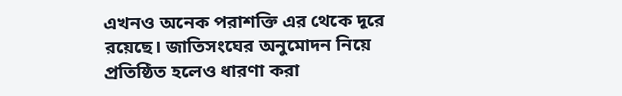এখনও অনেক পরাশক্তি এর থেকে দূরে রয়েছে। জাতিসংঘের অনুমোদন নিয়ে প্রতিষ্ঠিত হলেও ধারণা করা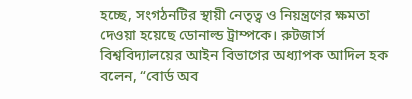হচ্ছে, সংগঠনটির স্থায়ী নেতৃত্ব ও নিয়ন্ত্রণের ক্ষমতা দেওয়া হয়েছে ডোনাল্ড ট্রাম্পকে। রুটজার্স বিশ্ববিদ্যালয়ের আইন বিভাগের অধ্যাপক আদিল হক বলেন, “বোর্ড অব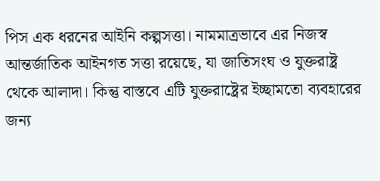পিস এক ধরনের আইনি কল্পসত্তা। নামমাত্রভাবে এর নিজস্ব আন্তর্জাতিক আইনগত সত্তা রয়েছে, যা জাতিসংঘ ও যুক্তরাষ্ট্র থেকে আলাদা। কিন্তু বাস্তবে এটি যুক্তরাষ্ট্রের ইচ্ছামতো ব্যবহারের জন্য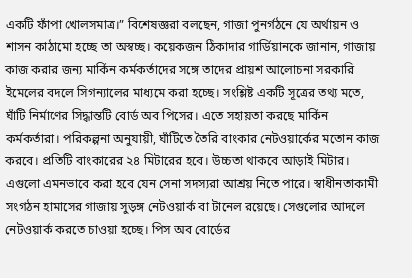একটি ফাঁপা খোলসমাত্র।” বিশেষজ্ঞরা বলছেন, গাজা পুনর্গঠনে যে অর্থায়ন ও শাসন কাঠামো হচ্ছে তা অস্বচ্ছ। কয়েকজন ঠিকাদার গার্ডিয়ানকে জানান, গাজায় কাজ করার জন্য মার্কিন কর্মকর্তাদের সঙ্গে তাদের প্রায়শ আলোচনা সরকারি ইমেলের বদলে সিগন্যালের মাধ্যমে করা হচ্ছে। সংশ্লিষ্ট একটি সূত্রের তথ্য মতে, ঘাঁটি নির্মাণের সিদ্ধান্তটি বোর্ড অব পিসের। এতে সহায়তা করছে মার্কিন কর্মকর্তারা। পরিকল্পনা অনুযায়ী, ঘাঁটিতে তৈরি বাংকার নেটওয়ার্কের মতোন কাজ করবে। প্রতিটি বাংকারের ২৪ মিটারের হবে। উচ্চতা থাকবে আড়াই মিটার। এগুলো এমনভাবে করা হবে যেন সেনা সদস্যরা আশ্রয় নিতে পারে। স্বাধীনতাকামী সংগঠন হামাসের গাজায় সুড়ঙ্গ নেটওয়ার্ক বা টানেল রয়েছে। সেগুলোর আদলে নেটওয়ার্ক করতে চাওয়া হচ্ছে। পিস অব বোর্ডের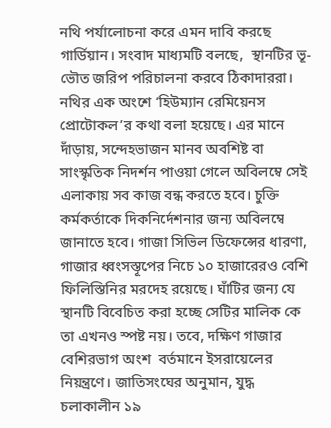নথি পর্যালোচনা করে এমন দাবি করছে গার্ডিয়ান। সংবাদ মাধ্যমটি বলছে,  স্থানটির ভূ-ভৌত জরিপ পরিচালনা করবে ঠিকাদাররা। নথির এক অংশে ‘হিউম্যান রেমিয়েনস প্রোটোকল’র কথা বলা হয়েছে। এর মানে দাঁড়ায়, সন্দেহভাজন মানব অবশিষ্ট বা সাংস্কৃতিক নিদর্শন পাওয়া গেলে অবিলম্বে সেই এলাকায় সব কাজ বন্ধ করতে হবে। চুক্তি কর্মকর্তাকে দিকনির্দেশনার জন্য অবিলম্বে জানাতে হবে। গাজা সিভিল ডিফেন্সের ধারণা, গাজার ধ্বংসস্তূপের নিচে ১০ হাজারেরও বেশি ফিলিস্তিনির মরদেহ রয়েছে। ঘাঁটির জন্য যে স্থানটি বিবেচিত করা হচ্ছে সেটির মালিক কে তা এখনও স্পষ্ট নয়। তবে, দক্ষিণ গাজার বেশিরভাগ অংশ  বর্তমানে ইসরায়েলের নিয়ন্ত্রণে। জাতিসংঘের অনুমান, যুদ্ধ চলাকালীন ১৯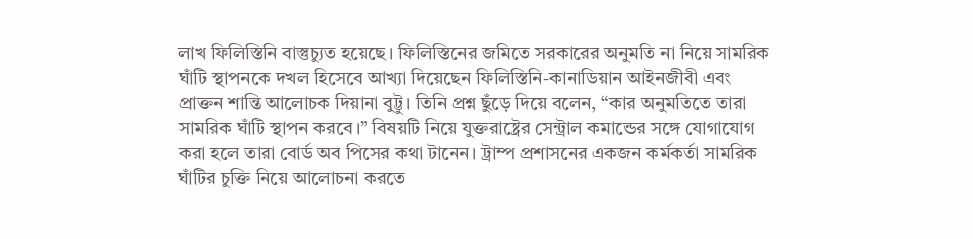লাখ ফিলিস্তিনি বাস্তুচ্যুত হয়েছে। ফিলিস্তিনের জমিতে সরকারের অনুমতি না নিয়ে সামরিক ঘাঁটি স্থাপনকে দখল হিসেবে আখ্যা দিয়েছেন ফিলিস্তিনি-কানাডিয়ান আইনজীবী এবং প্রাক্তন শান্তি আলোচক দিয়ানা বুট্টু। তিনি প্রশ্ন ছুঁড়ে দিয়ে বলেন, “কার অনুমতিতে তারা সামরিক ঘাঁটি স্থাপন করবে।” বিষয়টি নিয়ে যুক্তরাষ্ট্রের সেন্ট্রাল কমান্ডের সঙ্গে যোগাযোগ করা হলে তারা বোর্ড অব পিসের কথা টানেন। ট্রাম্প প্রশাসনের একজন কর্মকর্তা সামরিক ঘাঁটির চুক্তি নিয়ে আলোচনা করতে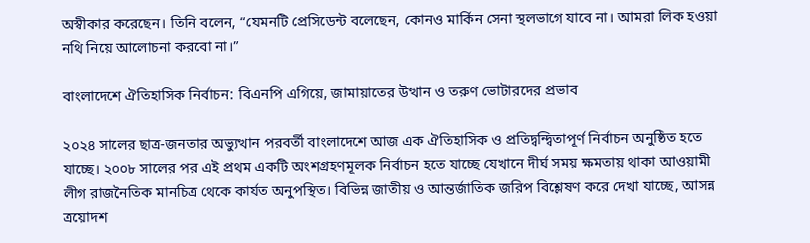অস্বীকার করেছেন। তিনি বলেন, “যেমনটি প্রেসিডেন্ট বলেছেন, কোনও মার্কিন সেনা স্থলভাগে যাবে না। আমরা লিক হওয়া নথি নিয়ে আলোচনা করবো না।”

বাংলাদেশে ঐতিহাসিক নির্বাচন: বিএনপি এগিয়ে, জামায়াতের উত্থান ও তরুণ ভোটারদের প্রভাব

২০২৪ সালের ছাত্র-জনতার অভ্যুত্থান পরবর্তী বাংলাদেশে আজ এক ঐতিহাসিক ও প্রতিদ্বন্দ্বিতাপূর্ণ নির্বাচন অনুষ্ঠিত হতে যাচ্ছে। ২০০৮ সালের পর এই প্রথম একটি অংশগ্রহণমূলক নির্বাচন হতে যাচ্ছে যেখানে দীর্ঘ সময় ক্ষমতায় থাকা আওয়ামী লীগ রাজনৈতিক মানচিত্র থেকে কার্যত অনুপস্থিত। বিভিন্ন জাতীয় ও আন্তর্জাতিক জরিপ বিশ্লেষণ করে দেখা যাচ্ছে, আসন্ন ত্রয়োদশ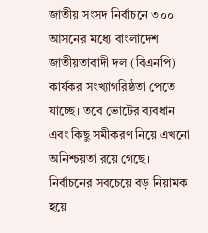জাতীয় সংসদ নির্বাচনে ৩০০ আসনের মধ্যে বাংলাদেশ জাতীয়তাবাদী দল (বিএনপি) কার্যকর সংখ্যাগরিষ্ঠতা পেতে যাচ্ছে। তবে ভোটের ব্যবধান এবং কিছু সমীকরণ নিয়ে এখনো অনিশ্চয়তা রয়ে গেছে। নির্বাচনের সবচেয়ে বড় নিয়ামক হয়ে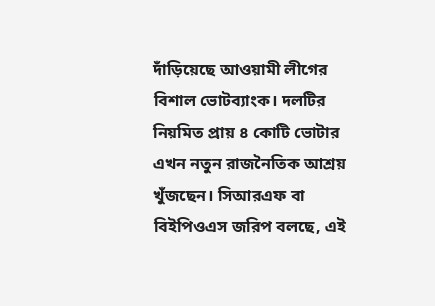দাঁড়িয়েছে আওয়ামী লীগের বিশাল ভোটব্যাংক। দলটির নিয়মিত প্রায় ৪ কোটি ভোটার এখন নতুন রাজনৈতিক আশ্রয় খুঁজছেন। সিআরএফ বা বিইপিওএস জরিপ বলছে, এই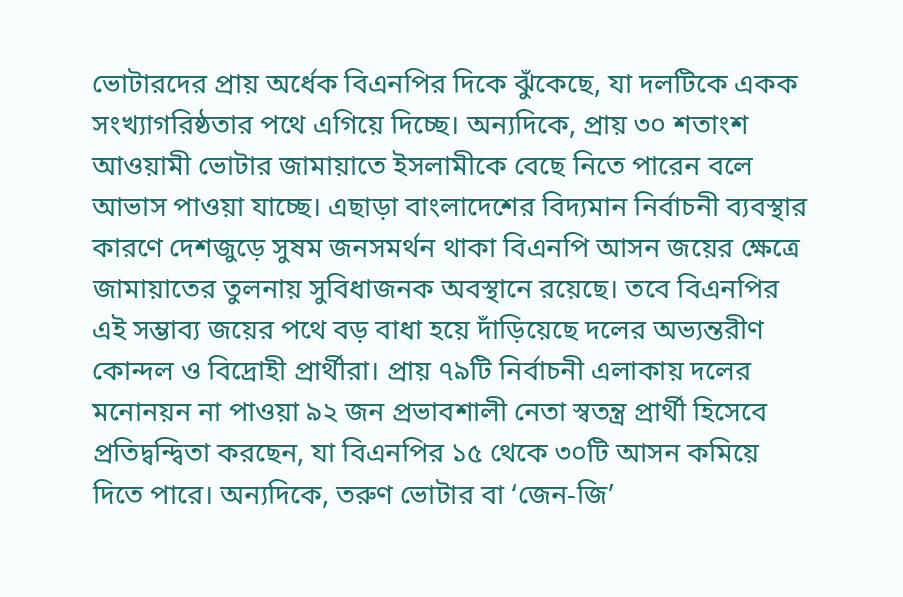ভোটারদের প্রায় অর্ধেক বিএনপির দিকে ঝুঁকেছে, যা দলটিকে একক সংখ্যাগরিষ্ঠতার পথে এগিয়ে দিচ্ছে। অন্যদিকে, প্রায় ৩০ শতাংশ আওয়ামী ভোটার জামায়াতে ইসলামীকে বেছে নিতে পারেন বলে আভাস পাওয়া যাচ্ছে। এছাড়া বাংলাদেশের বিদ্যমান নির্বাচনী ব্যবস্থার কারণে দেশজুড়ে সুষম জনসমর্থন থাকা বিএনপি আসন জয়ের ক্ষেত্রে জামায়াতের তুলনায় সুবিধাজনক অবস্থানে রয়েছে। তবে বিএনপির এই সম্ভাব্য জয়ের পথে বড় বাধা হয়ে দাঁড়িয়েছে দলের অভ্যন্তরীণ কোন্দল ও বিদ্রোহী প্রার্থীরা। প্রায় ৭৯টি নির্বাচনী এলাকায় দলের মনোনয়ন না পাওয়া ৯২ জন প্রভাবশালী নেতা স্বতন্ত্র প্রার্থী হিসেবে প্রতিদ্বন্দ্বিতা করছেন, যা বিএনপির ১৫ থেকে ৩০টি আসন কমিয়ে দিতে পারে। অন্যদিকে, তরুণ ভোটার বা ‘জেন-জি’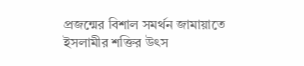প্রজন্মের বিশাল সমর্থন জামায়াতে ইসলামীর শক্তির উৎস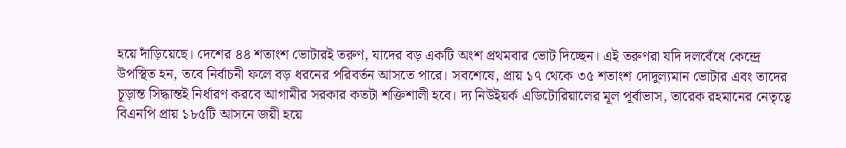হয়ে দাঁড়িয়েছে। দেশের ৪৪ শতাংশ ভোটারই তরুণ, যাদের বড় একটি অংশ প্রথমবার ভোট দিচ্ছেন। এই তরুণরা যদি দলবেঁধে কেন্দ্রে উপস্থিত হন, তবে নির্বাচনী ফলে বড় ধরনের পরিবর্তন আসতে পারে। সবশেষে, প্রায় ১৭ থেকে ৩৫ শতাংশ দোদুল্যমান ভোটার এবং তাদের চূড়ান্ত সিদ্ধান্তই নির্ধারণ করবে আগামীর সরকার কতটা শক্তিশালী হবে। দ্য নিউইয়র্ক এডিটোরিয়ালের মূল পূর্বাভাস, তারেক রহমানের নেতৃত্বে বিএনপি প্রায় ১৮৫টি আসনে জয়ী হয়ে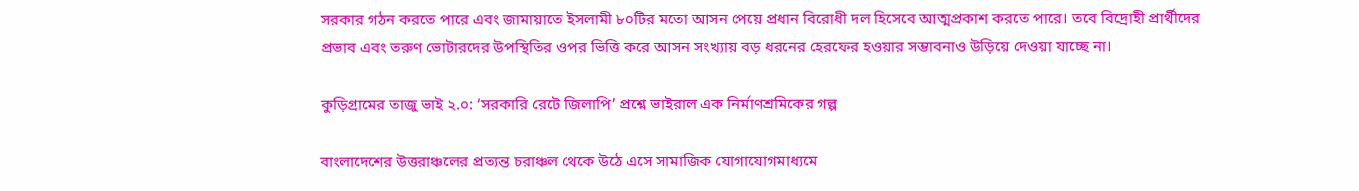সরকার গঠন করতে পারে এবং জামায়াতে ইসলামী ৮০টির মতো আসন পেয়ে প্রধান বিরোধী দল হিসেবে আত্মপ্রকাশ করতে পারে। তবে বিদ্রোহী প্রার্থীদের প্রভাব এবং তরুণ ভোটারদের উপস্থিতির ওপর ভিত্তি করে আসন সংখ্যায় বড় ধরনের হেরফের হওয়ার সম্ভাবনাও উড়িয়ে দেওয়া যাচ্ছে না।

কুড়িগ্রামের তাজু ভাই ২.০: ‘সরকারি রেটে জিলাপি’ প্রশ্নে ভাইরাল এক নির্মাণশ্রমিকের গল্প

বাংলাদেশের উত্তরাঞ্চলের প্রত্যন্ত চরাঞ্চল থেকে উঠে এসে সামাজিক যোগাযোগমাধ্যমে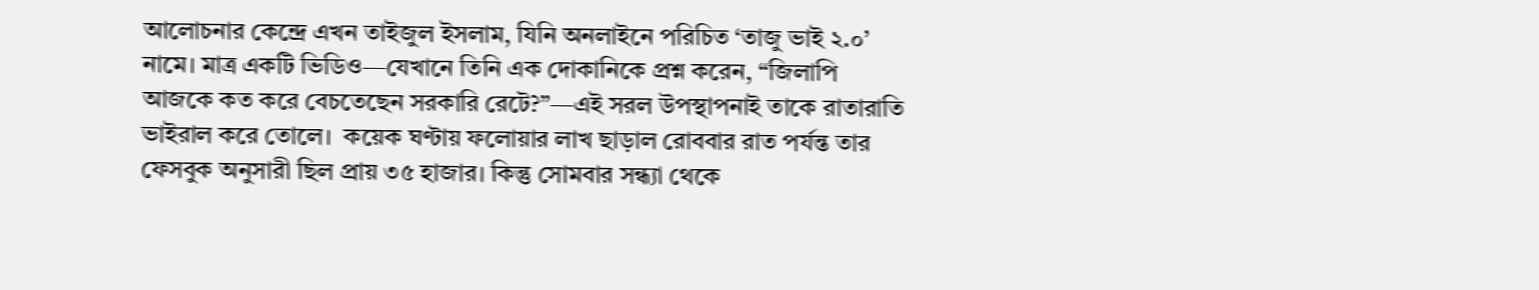আলোচনার কেন্দ্রে এখন তাইজুল ইসলাম, যিনি অনলাইনে পরিচিত ‘তাজু ভাই ২.০’ নামে। মাত্র একটি ভিডিও—যেখানে তিনি এক দোকানিকে প্রশ্ন করেন, “জিলাপি আজকে কত করে বেচতেছেন সরকারি রেটে?”—এই সরল উপস্থাপনাই তাকে রাতারাতি ভাইরাল করে তোলে।  কয়েক ঘণ্টায় ফলোয়ার লাখ ছাড়াল রোববার রাত পর্যন্ত তার ফেসবুক অনুসারী ছিল প্রায় ৩৫ হাজার। কিন্তু সোমবার সন্ধ্যা থেকে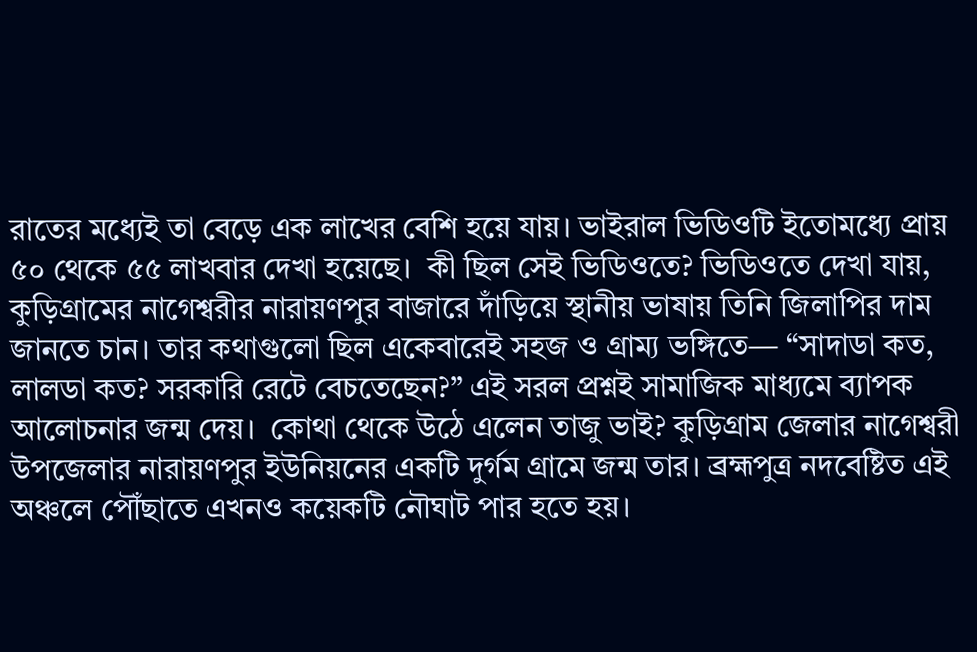রাতের মধ্যেই তা বেড়ে এক লাখের বেশি হয়ে যায়। ভাইরাল ভিডিওটি ইতোমধ্যে প্রায় ৫০ থেকে ৫৫ লাখবার দেখা হয়েছে।  কী ছিল সেই ভিডিওতে? ভিডিওতে দেখা যায়, কুড়িগ্রামের নাগেশ্বরীর নারায়ণপুর বাজারে দাঁড়িয়ে স্থানীয় ভাষায় তিনি জিলাপির দাম জানতে চান। তার কথাগুলো ছিল একেবারেই সহজ ও গ্রাম্য ভঙ্গিতে— “সাদাডা কত, লালডা কত? সরকারি রেটে বেচতেছেন?” এই সরল প্রশ্নই সামাজিক মাধ্যমে ব্যাপক আলোচনার জন্ম দেয়।  কোথা থেকে উঠে এলেন তাজু ভাই? কুড়িগ্রাম জেলার নাগেশ্বরী উপজেলার নারায়ণপুর ইউনিয়নের একটি দুর্গম গ্রামে জন্ম তার। ব্রহ্মপুত্র নদবেষ্টিত এই অঞ্চলে পৌঁছাতে এখনও কয়েকটি নৌঘাট পার হতে হয়।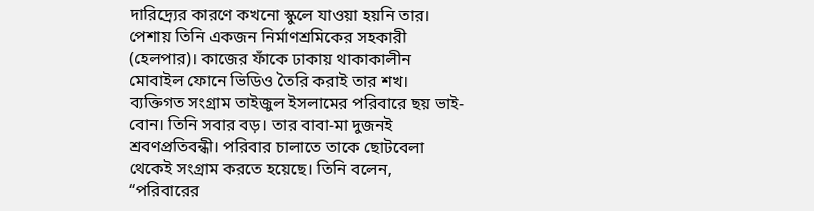দারিদ্র্যের কারণে কখনো স্কুলে যাওয়া হয়নি তার। পেশায় তিনি একজন নির্মাণশ্রমিকের সহকারী (হেলপার)। কাজের ফাঁকে ঢাকায় থাকাকালীন মোবাইল ফোনে ভিডিও তৈরি করাই তার শখ। ব্যক্তিগত সংগ্রাম তাইজুল ইসলামের পরিবারে ছয় ভাই-বোন। তিনি সবার বড়। তার বাবা-মা দুজনই শ্রবণপ্রতিবন্ধী। পরিবার চালাতে তাকে ছোটবেলা থেকেই সংগ্রাম করতে হয়েছে। তিনি বলেন, “পরিবারের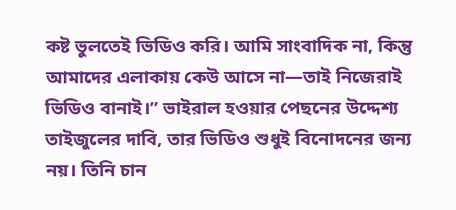কষ্ট ভুলতেই ভিডিও করি। আমি সাংবাদিক না, কিন্তু আমাদের এলাকায় কেউ আসে না—তাই নিজেরাই ভিডিও বানাই।” ভাইরাল হওয়ার পেছনের উদ্দেশ্য তাইজুলের দাবি, তার ভিডিও শুধুই বিনোদনের জন্য নয়। তিনি চান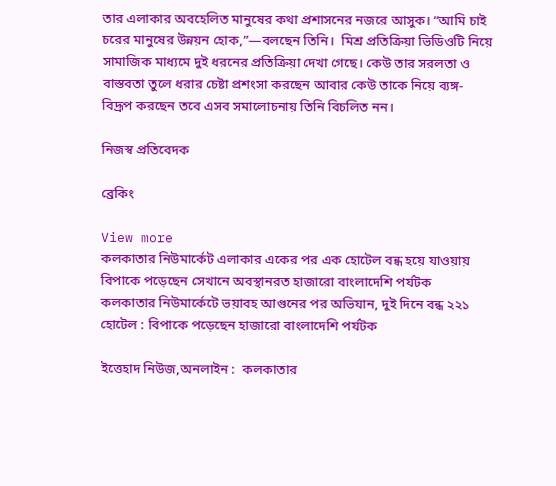তার এলাকার অবহেলিত মানুষের কথা প্রশাসনের নজরে আসুক। “আমি চাই চরের মানুষের উন্নয়ন হোক,”—বলছেন তিনি।  মিশ্র প্রতিক্রিয়া ভিডিওটি নিয়ে সামাজিক মাধ্যমে দুই ধরনের প্রতিক্রিয়া দেখা গেছে। কেউ তার সরলতা ও বাস্তবতা তুলে ধরার চেষ্টা প্রশংসা করছেন আবার কেউ তাকে নিয়ে ব্যঙ্গ-বিদ্রূপ করছেন তবে এসব সমালোচনায় তিনি বিচলিত নন।

নিজস্ব প্রতিবেদক

ব্রেকিং

View more
কলকাতার নিউমার্কেট এলাকার একের পর এক হোটেল বন্ধ হয়ে যাওয়ায় বিপাকে পড়েছেন সেখানে অবস্থানরত হাজারো বাংলাদেশি পর্যটক
কলকাতার নিউমার্কেটে ভয়াবহ আগুনের পর অভিযান, দুই দিনে বন্ধ ২২১ হোটেল : বিপাকে পড়েছেন হাজারো বাংলাদেশি পর্যটক

ইত্তেহাদ নিউজ,অনলাইন :  কলকাতার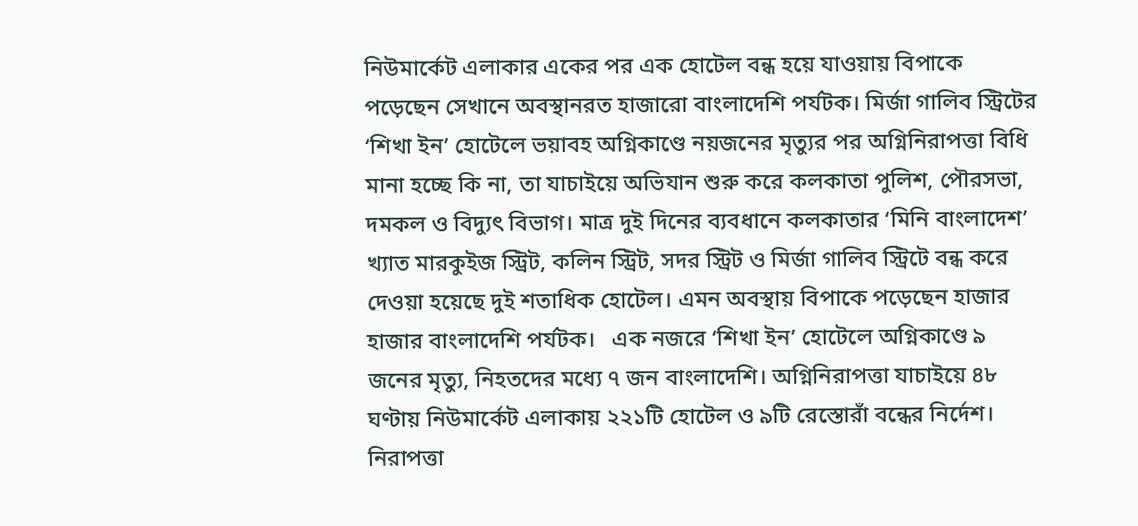নিউমার্কেট এলাকার একের পর এক হোটেল বন্ধ হয়ে যাওয়ায় বিপাকে পড়েছেন সেখানে অবস্থানরত হাজারো বাংলাদেশি পর্যটক। মির্জা গালিব স্ট্রিটের ‘শিখা ইন’ হোটেলে ভয়াবহ অগ্নিকাণ্ডে নয়জনের মৃত্যুর পর অগ্নিনিরাপত্তা বিধি মানা হচ্ছে কি না, তা যাচাইয়ে অভিযান শুরু করে কলকাতা পুলিশ, পৌরসভা, দমকল ও বিদ্যুৎ বিভাগ। মাত্র দুই দিনের ব্যবধানে কলকাতার ‘মিনি বাংলাদেশ’ খ্যাত মারকুইজ স্ট্রিট, কলিন স্ট্রিট, সদর স্ট্রিট ও মির্জা গালিব স্ট্রিটে বন্ধ করে দেওয়া হয়েছে দুই শতাধিক হোটেল। এমন অবস্থায় বিপাকে পড়েছেন হাজার হাজার বাংলাদেশি পর্যটক।   এক নজরে ‘শিখা ইন’ হোটেলে অগ্নিকাণ্ডে ৯ জনের মৃত্যু, নিহতদের মধ্যে ৭ জন বাংলাদেশি। অগ্নিনিরাপত্তা যাচাইয়ে ৪৮ ঘণ্টায় নিউমার্কেট এলাকায় ২২১টি হোটেল ও ৯টি রেস্তোরাঁ বন্ধের নির্দেশ। নিরাপত্তা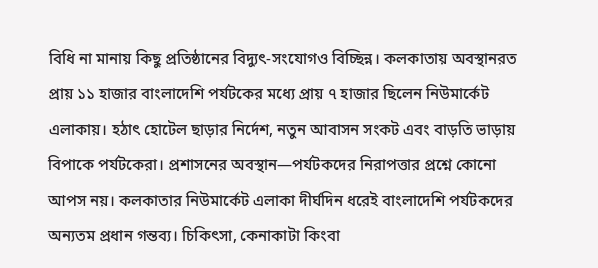বিধি না মানায় কিছু প্রতিষ্ঠানের বিদ্যুৎ-সংযোগও বিচ্ছিন্ন। কলকাতায় অবস্থানরত প্রায় ১১ হাজার বাংলাদেশি পর্যটকের মধ্যে প্রায় ৭ হাজার ছিলেন নিউমার্কেট এলাকায়। হঠাৎ হোটেল ছাড়ার নির্দেশ, নতুন আবাসন সংকট এবং বাড়তি ভাড়ায় বিপাকে পর্যটকেরা। প্রশাসনের অবস্থান—পর্যটকদের নিরাপত্তার প্রশ্নে কোনো আপস নয়। কলকাতার নিউমার্কেট এলাকা দীর্ঘদিন ধরেই বাংলাদেশি পর্যটকদের অন্যতম প্রধান গন্তব্য। চিকিৎসা, কেনাকাটা কিংবা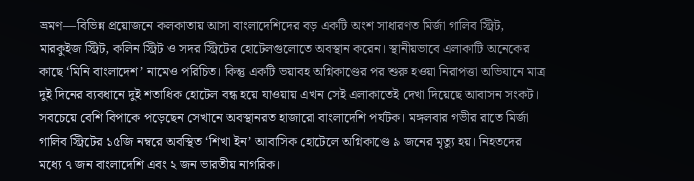ভ্রমণ—বিভিন্ন প্রয়োজনে কলকাতায় আসা বাংলাদেশিদের বড় একটি অংশ সাধারণত মির্জা গালিব স্ট্রিট, মারকুইজ স্ট্রিট, কলিন স্ট্রিট ও সদর স্ট্রিটের হোটেলগুলোতে অবস্থান করেন। স্থানীয়ভাবে এলাকাটি অনেকের কাছে ‘মিনি বাংলাদেশ’ নামেও পরিচিত। কিন্তু একটি ভয়াবহ অগ্নিকাণ্ডের পর শুরু হওয়া নিরাপত্তা অভিযানে মাত্র দুই দিনের ব্যবধানে দুই শতাধিক হোটেল বন্ধ হয়ে যাওয়ায় এখন সেই এলাকাতেই দেখা দিয়েছে আবাসন সংকট। সবচেয়ে বেশি বিপাকে পড়েছেন সেখানে অবস্থানরত হাজারো বাংলাদেশি পর্যটক। মঙ্গলবার গভীর রাতে মির্জা গালিব স্ট্রিটের ১৫জি নম্বরে অবস্থিত ‘শিখা ইন’ আবাসিক হোটেলে অগ্নিকাণ্ডে ৯ জনের মৃত্যু হয়। নিহতদের মধ্যে ৭ জন বাংলাদেশি এবং ২ জন ভারতীয় নাগরিক।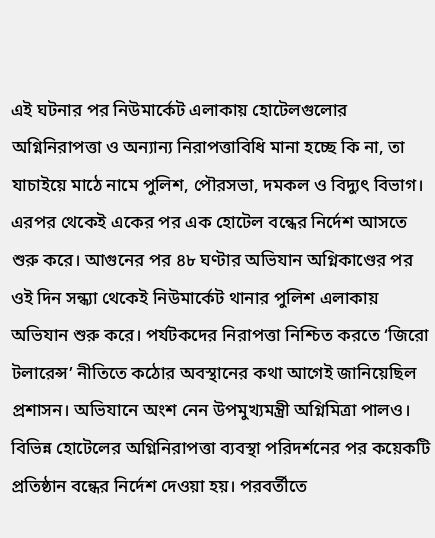এই ঘটনার পর নিউমার্কেট এলাকায় হোটেলগুলোর অগ্নিনিরাপত্তা ও অন্যান্য নিরাপত্তাবিধি মানা হচ্ছে কি না, তা যাচাইয়ে মাঠে নামে পুলিশ, পৌরসভা, দমকল ও বিদ্যুৎ বিভাগ। এরপর থেকেই একের পর এক হোটেল বন্ধের নির্দেশ আসতে শুরু করে। আগুনের পর ৪৮ ঘণ্টার অভিযান অগ্নিকাণ্ডের পর ওই দিন সন্ধ্যা থেকেই নিউমার্কেট থানার পুলিশ এলাকায় অভিযান শুরু করে। পর্যটকদের নিরাপত্তা নিশ্চিত করতে ‘জিরো টলারেন্স’ নীতিতে কঠোর অবস্থানের কথা আগেই জানিয়েছিল প্রশাসন। অভিযানে অংশ নেন উপমুখ্যমন্ত্রী অগ্নিমিত্রা পালও। বিভিন্ন হোটেলের অগ্নিনিরাপত্তা ব্যবস্থা পরিদর্শনের পর কয়েকটি প্রতিষ্ঠান বন্ধের নির্দেশ দেওয়া হয়। পরবর্তীতে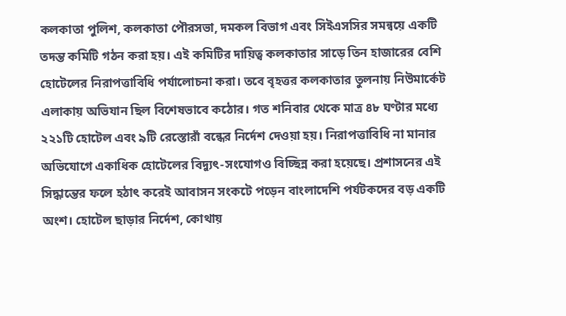কলকাতা পুলিশ, কলকাতা পৌরসভা, দমকল বিভাগ এবং সিইএসসির সমন্বয়ে একটি তদন্ত কমিটি গঠন করা হয়। এই কমিটির দায়িত্ব কলকাতার সাড়ে তিন হাজারের বেশি হোটেলের নিরাপত্তাবিধি পর্যালোচনা করা। তবে বৃহত্তর কলকাতার তুলনায় নিউমার্কেট এলাকায় অভিযান ছিল বিশেষভাবে কঠোর। গত শনিবার থেকে মাত্র ৪৮ ঘণ্টার মধ্যে ২২১টি হোটেল এবং ৯টি রেস্তোরাঁ বন্ধের নির্দেশ দেওয়া হয়। নিরাপত্তাবিধি না মানার অভিযোগে একাধিক হোটেলের বিদ্যুৎ-সংযোগও বিচ্ছিন্ন করা হয়েছে। প্রশাসনের এই সিদ্ধান্তের ফলে হঠাৎ করেই আবাসন সংকটে পড়েন বাংলাদেশি পর্যটকদের বড় একটি অংশ। হোটেল ছাড়ার নির্দেশ, কোথায়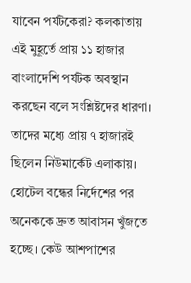যাবেন পর্যটকেরা? কলকাতায় এই মুহূর্তে প্রায় ১১ হাজার বাংলাদেশি পর্যটক অবস্থান করছেন বলে সংশ্লিষ্টদের ধারণা। তাদের মধ্যে প্রায় ৭ হাজারই ছিলেন নিউমার্কেট এলাকায়। হোটেল বন্ধের নির্দেশের পর অনেককে দ্রুত আবাসন খুঁজতে হচ্ছে। কেউ আশপাশের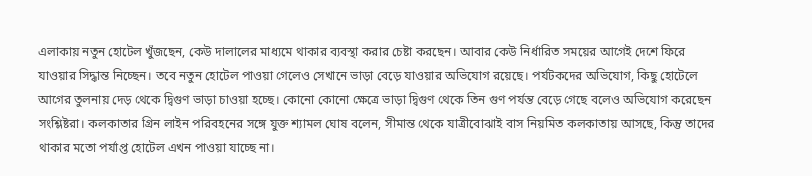এলাকায় নতুন হোটেল খুঁজছেন, কেউ দালালের মাধ্যমে থাকার ব্যবস্থা করার চেষ্টা করছেন। আবার কেউ নির্ধারিত সময়ের আগেই দেশে ফিরে যাওয়ার সিদ্ধান্ত নিচ্ছেন। তবে নতুন হোটেল পাওয়া গেলেও সেখানে ভাড়া বেড়ে যাওয়ার অভিযোগ রয়েছে। পর্যটকদের অভিযোগ, কিছু হোটেলে আগের তুলনায় দেড় থেকে দ্বিগুণ ভাড়া চাওয়া হচ্ছে। কোনো কোনো ক্ষেত্রে ভাড়া দ্বিগুণ থেকে তিন গুণ পর্যন্ত বেড়ে গেছে বলেও অভিযোগ করেছেন সংশ্লিষ্টরা। কলকাতার গ্রিন লাইন পরিবহনের সঙ্গে যুক্ত শ্যামল ঘোষ বলেন, সীমান্ত থেকে যাত্রীবোঝাই বাস নিয়মিত কলকাতায় আসছে, কিন্তু তাদের থাকার মতো পর্যাপ্ত হোটেল এখন পাওয়া যাচ্ছে না।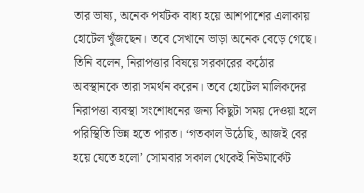তার ভাষ্য, অনেক পর্যটক বাধ্য হয়ে আশপাশের এলাকায় হোটেল খুঁজছেন। তবে সেখানে ভাড়া অনেক বেড়ে গেছে। তিনি বলেন, নিরাপত্তার বিষয়ে সরকারের কঠোর অবস্থানকে তারা সমর্থন করেন। তবে হোটেল মালিকদের নিরাপত্তা ব্যবস্থা সংশোধনের জন্য কিছুটা সময় দেওয়া হলে পরিস্থিতি ভিন্ন হতে পারত। ‘গতকাল উঠেছি, আজই বের হয়ে যেতে হলো’ সোমবার সকাল থেকেই নিউমার্কেট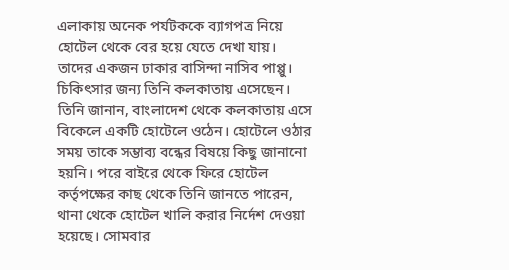এলাকায় অনেক পর্যটককে ব্যাগপত্র নিয়ে হোটেল থেকে বের হয়ে যেতে দেখা যায়। তাদের একজন ঢাকার বাসিন্দা নাসিব পাপ্পু। চিকিৎসার জন্য তিনি কলকাতায় এসেছেন। তিনি জানান, বাংলাদেশ থেকে কলকাতায় এসে বিকেলে একটি হোটেলে ওঠেন। হোটেলে ওঠার সময় তাকে সম্ভাব্য বন্ধের বিষয়ে কিছু জানানো হয়নি। পরে বাইরে থেকে ফিরে হোটেল কর্তৃপক্ষের কাছ থেকে তিনি জানতে পারেন, থানা থেকে হোটেল খালি করার নির্দেশ দেওয়া হয়েছে। সোমবার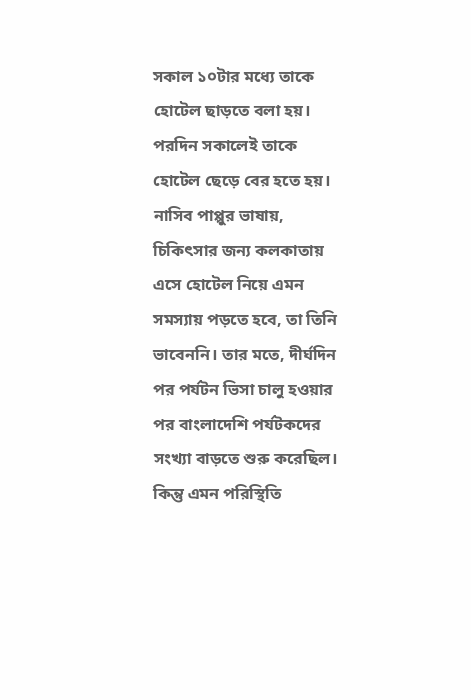সকাল ১০টার মধ্যে তাকে হোটেল ছাড়তে বলা হয়। পরদিন সকালেই তাকে হোটেল ছেড়ে বের হতে হয়। নাসিব পাপ্পুর ভাষায়, চিকিৎসার জন্য কলকাতায় এসে হোটেল নিয়ে এমন সমস্যায় পড়তে হবে, তা তিনি ভাবেননি। তার মতে, দীর্ঘদিন পর পর্যটন ভিসা চালু হওয়ার পর বাংলাদেশি পর্যটকদের সংখ্যা বাড়তে শুরু করেছিল। কিন্তু এমন পরিস্থিতি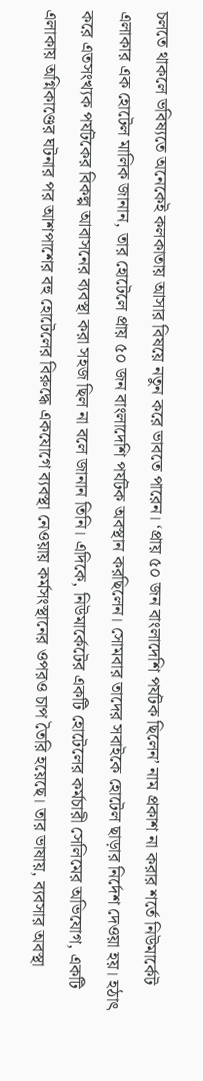চলতে থাকলে ভবিষ্যতে অনেকেই কলকাতায় আসার বিষয়ে নতুন করে ভাবতে পারেন। ‘প্রায় ৫০ জন বাংলাদেশি পর্যটক ছিলেন’ নাম প্রকাশ না করার শর্তে নিউমার্কেট এলাকার এক হোটেল মালিক জানান, তার হোটেলে প্রায় ৫০ জন বাংলাদেশি পর্যটক অবস্থান করছিলেন। সোমবার তাদের সবাইকে হোটেল ছাড়ার নির্দেশ দেওয়া হয়। হঠাৎ করে এতসংখ্যক পর্যটকের বিকল্প আবাসনের ব্যবস্থা করা সহজ ছিল না বলে জানান তিনি। এদিকে, নিউমার্কেটের একটি হোটেলের কর্মচারী সেলিমের অভিযোগ, একটি এলাকায় অগ্নিকাণ্ডের ঘটনার পর আশপাশের বহু হোটেলের বিরুদ্ধে একযোগে ব্যবস্থা নেওয়ায় কর্মসংস্থানের ওপরও চাপ তৈরি হয়েছে। তার ভাষায়, ব্যবসার অবস্থা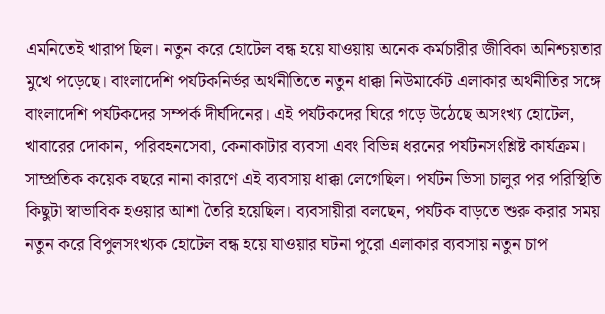এমনিতেই খারাপ ছিল। নতুন করে হোটেল বন্ধ হয়ে যাওয়ায় অনেক কর্মচারীর জীবিকা অনিশ্চয়তার মুখে পড়েছে। বাংলাদেশি পর্যটকনির্ভর অর্থনীতিতে নতুন ধাক্কা নিউমার্কেট এলাকার অর্থনীতির সঙ্গে বাংলাদেশি পর্যটকদের সম্পর্ক দীর্ঘদিনের। এই পর্যটকদের ঘিরে গড়ে উঠেছে অসংখ্য হোটেল, খাবারের দোকান, পরিবহনসেবা, কেনাকাটার ব্যবসা এবং বিভিন্ন ধরনের পর্যটনসংশ্লিষ্ট কার্যক্রম। সাম্প্রতিক কয়েক বছরে নানা কারণে এই ব্যবসায় ধাক্কা লেগেছিল। পর্যটন ভিসা চালুর পর পরিস্থিতি কিছুটা স্বাভাবিক হওয়ার আশা তৈরি হয়েছিল। ব্যবসায়ীরা বলছেন, পর্যটক বাড়তে শুরু করার সময় নতুন করে বিপুলসংখ্যক হোটেল বন্ধ হয়ে যাওয়ার ঘটনা পুরো এলাকার ব্যবসায় নতুন চাপ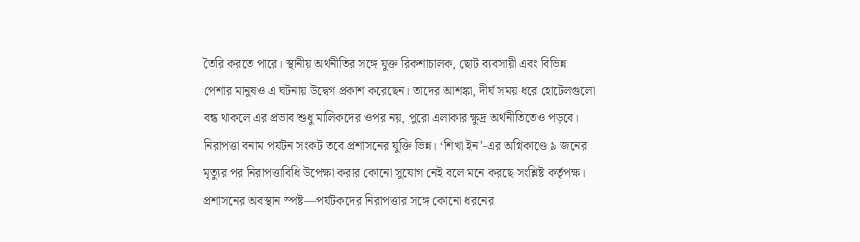তৈরি করতে পারে। স্থানীয় অর্থনীতির সঙ্গে যুক্ত রিকশাচালক, ছোট ব্যবসায়ী এবং বিভিন্ন পেশার মানুষও এ ঘটনায় উদ্বেগ প্রকাশ করেছেন। তাদের আশঙ্কা, দীর্ঘ সময় ধরে হোটেলগুলো বন্ধ থাকলে এর প্রভাব শুধু মালিকদের ওপর নয়, পুরো এলাকার ক্ষুদ্র অর্থনীতিতেও পড়বে। নিরাপত্তা বনাম পর্যটন সংকট তবে প্রশাসনের যুক্তি ভিন্ন। ‘শিখা ইন’-এর অগ্নিকাণ্ডে ৯ জনের মৃত্যুর পর নিরাপত্তাবিধি উপেক্ষা করার কোনো সুযোগ নেই বলে মনে করছে সংশ্লিষ্ট কর্তৃপক্ষ। প্রশাসনের অবস্থান স্পষ্ট—পর্যটকদের নিরাপত্তার সঙ্গে কোনো ধরনের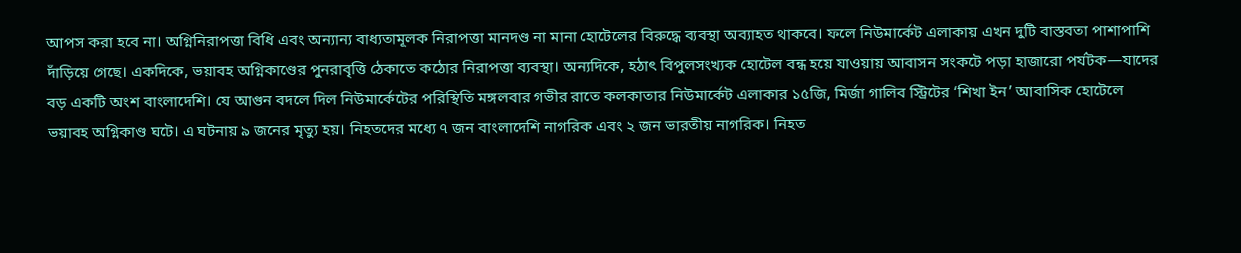আপস করা হবে না। অগ্নিনিরাপত্তা বিধি এবং অন্যান্য বাধ্যতামূলক নিরাপত্তা মানদণ্ড না মানা হোটেলের বিরুদ্ধে ব্যবস্থা অব্যাহত থাকবে। ফলে নিউমার্কেট এলাকায় এখন দুটি বাস্তবতা পাশাপাশি দাঁড়িয়ে গেছে। একদিকে, ভয়াবহ অগ্নিকাণ্ডের পুনরাবৃত্তি ঠেকাতে কঠোর নিরাপত্তা ব্যবস্থা। অন্যদিকে, হঠাৎ বিপুলসংখ্যক হোটেল বন্ধ হয়ে যাওয়ায় আবাসন সংকটে পড়া হাজারো পর্যটক—যাদের বড় একটি অংশ বাংলাদেশি। যে আগুন বদলে দিল নিউমার্কেটের পরিস্থিতি মঙ্গলবার গভীর রাতে কলকাতার নিউমার্কেট এলাকার ১৫জি, মির্জা গালিব স্ট্রিটের ‘শিখা ইন’ আবাসিক হোটেলে ভয়াবহ অগ্নিকাণ্ড ঘটে। এ ঘটনায় ৯ জনের মৃত্যু হয়। নিহতদের মধ্যে ৭ জন বাংলাদেশি নাগরিক এবং ২ জন ভারতীয় নাগরিক। নিহত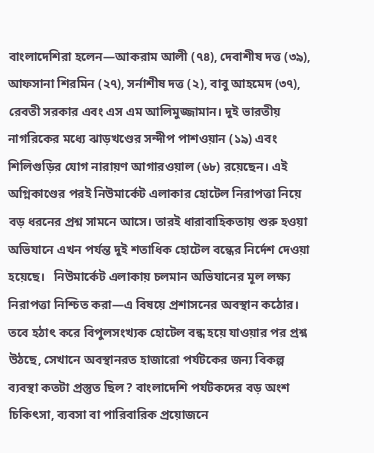বাংলাদেশিরা হলেন—আকরাম আলী (৭৪), দেবাশীষ দত্ত (৩৯), আফসানা শিরমিন (২৭), সর্নাশীষ দত্ত (২), বাবু আহমেদ (৩৭), রেবতী সরকার এবং এস এম আলিমুজ্জামান। দুই ভারতীয় নাগরিকের মধ্যে ঝাড়খণ্ডের সন্দীপ পাশওয়ান (১৯) এবং শিলিগুড়ির যোগ নারায়ণ আগারওয়াল (৬৮) রয়েছেন। এই অগ্নিকাণ্ডের পরই নিউমার্কেট এলাকার হোটেল নিরাপত্তা নিয়ে বড় ধরনের প্রশ্ন সামনে আসে। তারই ধারাবাহিকতায় শুরু হওয়া অভিযানে এখন পর্যন্ত দুই শতাধিক হোটেল বন্ধের নির্দেশ দেওয়া হয়েছে।   নিউমার্কেট এলাকায় চলমান অভিযানের মূল লক্ষ্য নিরাপত্তা নিশ্চিত করা—এ বিষয়ে প্রশাসনের অবস্থান কঠোর। তবে হঠাৎ করে বিপুলসংখ্যক হোটেল বন্ধ হয়ে যাওয়ার পর প্রশ্ন উঠছে, সেখানে অবস্থানরত হাজারো পর্যটকের জন্য বিকল্প ব্যবস্থা কতটা প্রস্তুত ছিল? বাংলাদেশি পর্যটকদের বড় অংশ চিকিৎসা, ব্যবসা বা পারিবারিক প্রয়োজনে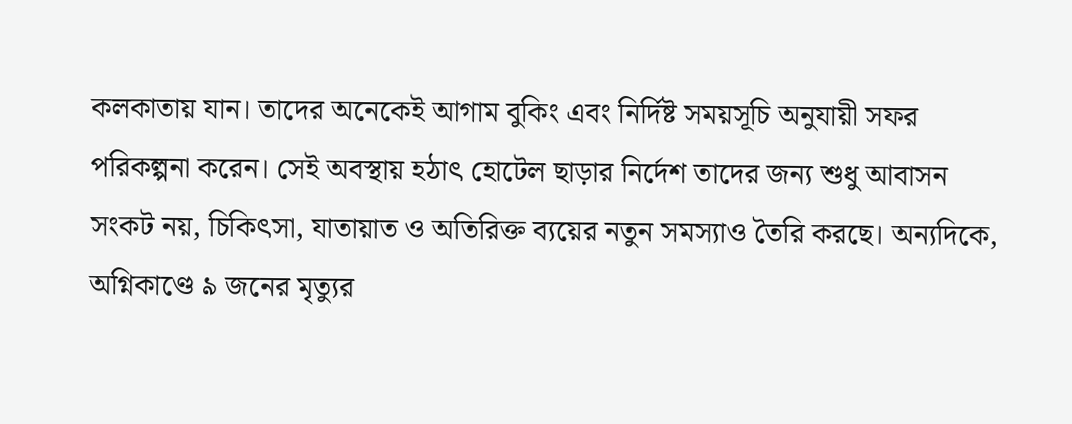কলকাতায় যান। তাদের অনেকেই আগাম বুকিং এবং নির্দিষ্ট সময়সূচি অনুযায়ী সফর পরিকল্পনা করেন। সেই অবস্থায় হঠাৎ হোটেল ছাড়ার নির্দেশ তাদের জন্য শুধু আবাসন সংকট নয়, চিকিৎসা, যাতায়াত ও অতিরিক্ত ব্যয়ের নতুন সমস্যাও তৈরি করছে। অন্যদিকে, অগ্নিকাণ্ডে ৯ জনের মৃত্যুর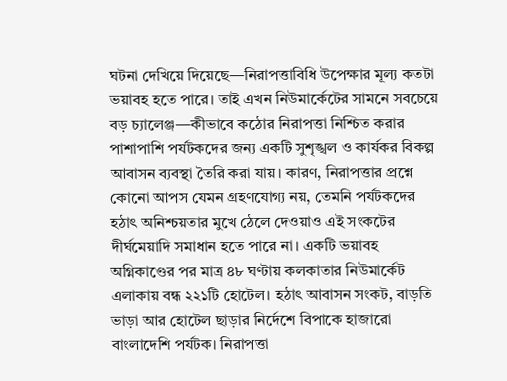ঘটনা দেখিয়ে দিয়েছে—নিরাপত্তাবিধি উপেক্ষার মূল্য কতটা ভয়াবহ হতে পারে। তাই এখন নিউমার্কেটের সামনে সবচেয়ে বড় চ্যালেঞ্জ—কীভাবে কঠোর নিরাপত্তা নিশ্চিত করার পাশাপাশি পর্যটকদের জন্য একটি সুশৃঙ্খল ও কার্যকর বিকল্প আবাসন ব্যবস্থা তৈরি করা যায়। কারণ, নিরাপত্তার প্রশ্নে কোনো আপস যেমন গ্রহণযোগ্য নয়, তেমনি পর্যটকদের হঠাৎ অনিশ্চয়তার মুখে ঠেলে দেওয়াও এই সংকটের দীর্ঘমেয়াদি সমাধান হতে পারে না। একটি ভয়াবহ অগ্নিকাণ্ডের পর মাত্র ৪৮ ঘণ্টায় কলকাতার নিউমার্কেট এলাকায় বন্ধ ২২১টি হোটেল। হঠাৎ আবাসন সংকট, বাড়তি ভাড়া আর হোটেল ছাড়ার নির্দেশে বিপাকে হাজারো বাংলাদেশি পর্যটক। নিরাপত্তা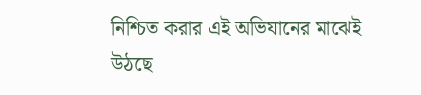নিশ্চিত করার এই অভিযানের মাঝেই উঠছে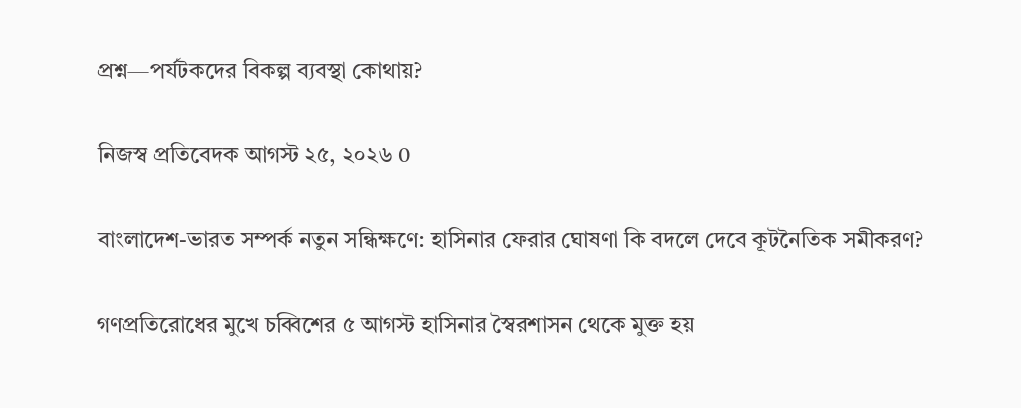প্রশ্ন—পর্যটকদের বিকল্প ব্যবস্থা কোথায়?

নিজস্ব প্রতিবেদক আগস্ট ২৫, ২০২৬ 0

বাংলাদেশ-ভারত সম্পর্ক নতুন সন্ধিক্ষণে: হাসিনার ফেরার ঘোষণা কি বদলে দেবে কূটনৈতিক সমীকরণ?

গণপ্রতিরোধের মুখে চব্বিশের ৫ আগস্ট হাসিনার স্বৈরশাসন থেকে মুক্ত হয়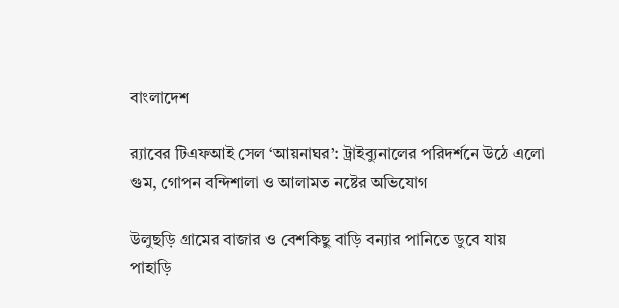বাংলাদেশ

র‍্যাবের টিএফআই সেল ‘আয়নাঘর’: ট্রাইব্যুনালের পরিদর্শনে উঠে এলো গুম, গোপন বন্দিশালা ও আলামত নষ্টের অভিযোগ

উলুছড়ি গ্রামের বাজার ও বেশকিছু বাড়ি বন্যার পানিতে ডুবে যায়
পাহাড়ি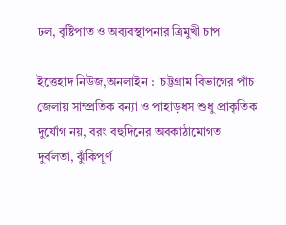ঢল, বৃষ্টিপাত ও অব্যবস্থাপনার ত্রিমুখী চাপ

ইত্তেহাদ নিউজ,অনলাইন :  চট্টগ্রাম বিভাগের পাঁচ জেলায় সাম্প্রতিক বন্যা ও পাহাড়ধস শুধু প্রাকৃতিক দুর্যোগ নয়, বরং বহুদিনের অবকাঠামোগত দুর্বলতা, ঝুঁকিপূর্ণ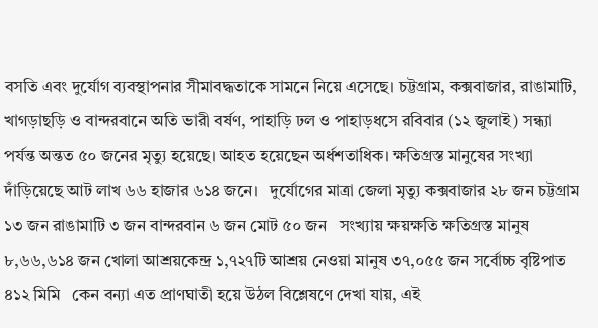বসতি এবং দুর্যোগ ব্যবস্থাপনার সীমাবদ্ধতাকে সামনে নিয়ে এসেছে। চট্টগ্রাম, কক্সবাজার, রাঙামাটি, খাগড়াছড়ি ও বান্দরবানে অতি ভারী বর্ষণ, পাহাড়ি ঢল ও পাহাড়ধসে রবিবার (১২ জুলাই) সন্ধ্যা পর্যন্ত অন্তত ৫০ জনের মৃত্যু হয়েছে। আহত হয়েছেন অর্ধশতাধিক। ক্ষতিগ্রস্ত মানুষের সংখ্যা দাঁড়িয়েছে আট লাখ ৬৬ হাজার ৬১৪ জনে।   দুর্যোগের মাত্রা জেলা মৃত্যু কক্সবাজার ২৮ জন চট্টগ্রাম ১৩ জন রাঙামাটি ৩ জন বান্দরবান ৬ জন মোট ৫০ জন   সংখ্যায় ক্ষয়ক্ষতি ক্ষতিগ্রস্ত মানুষ ৮,৬৬,৬১৪ জন খোলা আশ্রয়কেন্দ্র ১,৭২৭টি আশ্রয় নেওয়া মানুষ ৩৭,০৫৫ জন সর্বোচ্চ বৃষ্টিপাত ৪১২ মিমি   কেন বন্যা এত প্রাণঘাতী হয়ে উঠল বিশ্লেষণে দেখা যায়, এই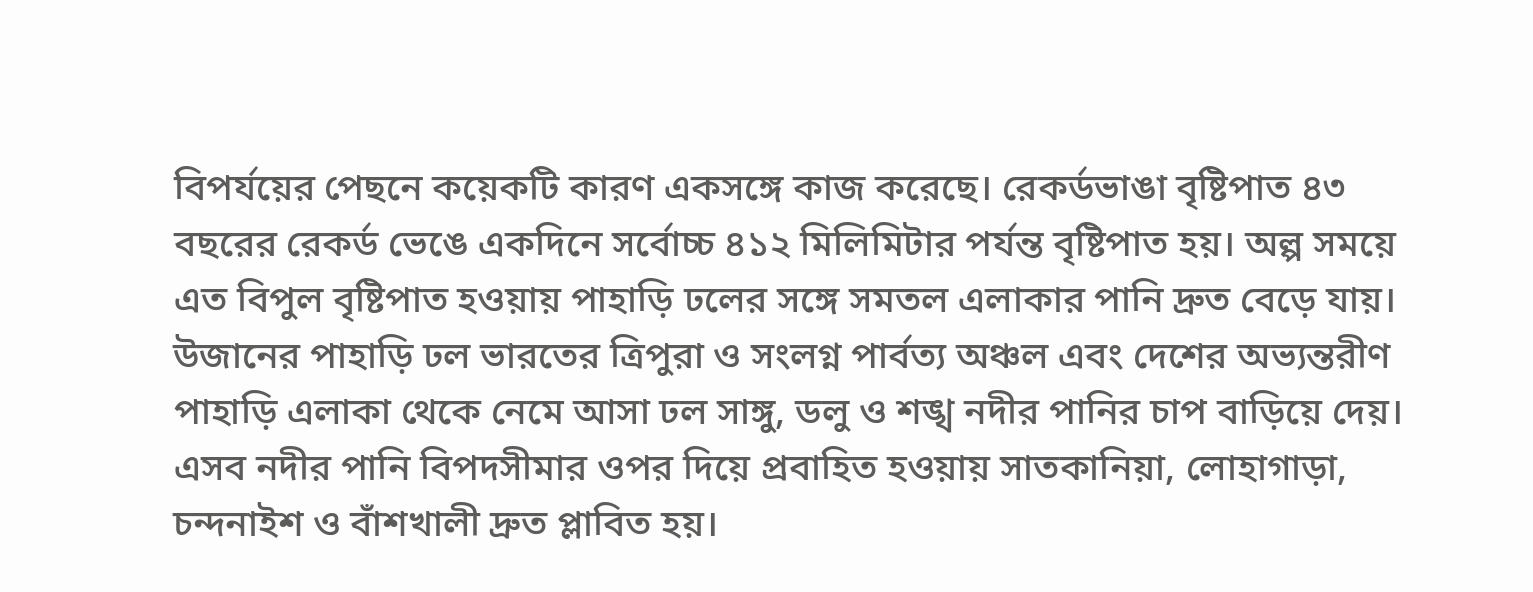বিপর্যয়ের পেছনে কয়েকটি কারণ একসঙ্গে কাজ করেছে। রেকর্ডভাঙা বৃষ্টিপাত ৪৩ বছরের রেকর্ড ভেঙে একদিনে সর্বোচ্চ ৪১২ মিলিমিটার পর্যন্ত বৃষ্টিপাত হয়। অল্প সময়ে এত বিপুল বৃষ্টিপাত হওয়ায় পাহাড়ি ঢলের সঙ্গে সমতল এলাকার পানি দ্রুত বেড়ে যায়। উজানের পাহাড়ি ঢল ভারতের ত্রিপুরা ও সংলগ্ন পার্বত্য অঞ্চল এবং দেশের অভ্যন্তরীণ পাহাড়ি এলাকা থেকে নেমে আসা ঢল সাঙ্গু, ডলু ও শঙ্খ নদীর পানির চাপ বাড়িয়ে দেয়। এসব নদীর পানি বিপদসীমার ওপর দিয়ে প্রবাহিত হওয়ায় সাতকানিয়া, লোহাগাড়া, চন্দনাইশ ও বাঁশখালী দ্রুত প্লাবিত হয়।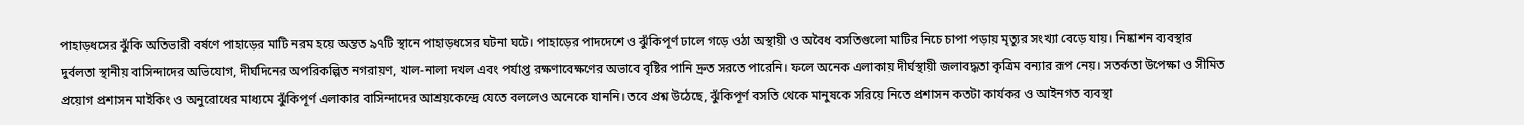পাহাড়ধসের ঝুঁকি অতিভারী বর্ষণে পাহাড়ের মাটি নরম হয়ে অন্তত ৯৭টি স্থানে পাহাড়ধসের ঘটনা ঘটে। পাহাড়ের পাদদেশে ও ঝুঁকিপূর্ণ ঢালে গড়ে ওঠা অস্থায়ী ও অবৈধ বসতিগুলো মাটির নিচে চাপা পড়ায় মৃত্যুর সংখ্যা বেড়ে যায়। নিষ্কাশন ব্যবস্থার দুর্বলতা স্থানীয় বাসিন্দাদের অভিযোগ, দীর্ঘদিনের অপরিকল্পিত নগরায়ণ, খাল-নালা দখল এবং পর্যাপ্ত রক্ষণাবেক্ষণের অভাবে বৃষ্টির পানি দ্রুত সরতে পারেনি। ফলে অনেক এলাকায় দীর্ঘস্থায়ী জলাবদ্ধতা কৃত্রিম বন্যার রূপ নেয়। সতর্কতা উপেক্ষা ও সীমিত প্রয়োগ প্রশাসন মাইকিং ও অনুরোধের মাধ্যমে ঝুঁকিপূর্ণ এলাকার বাসিন্দাদের আশ্রয়কেন্দ্রে যেতে বললেও অনেকে যাননি। তবে প্রশ্ন উঠেছে, ঝুঁকিপূর্ণ বসতি থেকে মানুষকে সরিয়ে নিতে প্রশাসন কতটা কার্যকর ও আইনগত ব্যবস্থা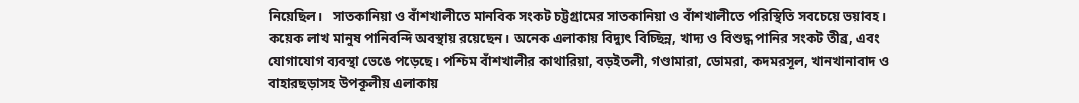নিয়েছিল।   সাতকানিয়া ও বাঁশখালীতে মানবিক সংকট চট্টগ্রামের সাতকানিয়া ও বাঁশখালীতে পরিস্থিতি সবচেয়ে ভয়াবহ। কয়েক লাখ মানুষ পানিবন্দি অবস্থায় রয়েছেন। অনেক এলাকায় বিদ্যুৎ বিচ্ছিন্ন, খাদ্য ও বিশুদ্ধ পানির সংকট তীব্র, এবং যোগাযোগ ব্যবস্থা ভেঙে পড়েছে। পশ্চিম বাঁশখালীর কাথারিয়া, বড়ইতলী, গণ্ডামারা, ডোমরা, কদমরসূল, খানখানাবাদ ও বাহারছড়াসহ উপকূলীয় এলাকায়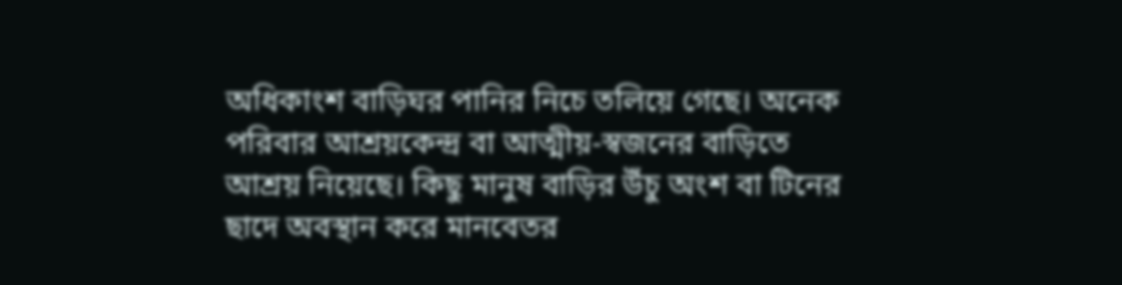অধিকাংশ বাড়িঘর পানির নিচে তলিয়ে গেছে। অনেক পরিবার আশ্রয়কেন্দ্র বা আত্মীয়-স্বজনের বাড়িতে আশ্রয় নিয়েছে। কিছু মানুষ বাড়ির উঁচু অংশ বা টিনের ছাদে অবস্থান করে মানবেতর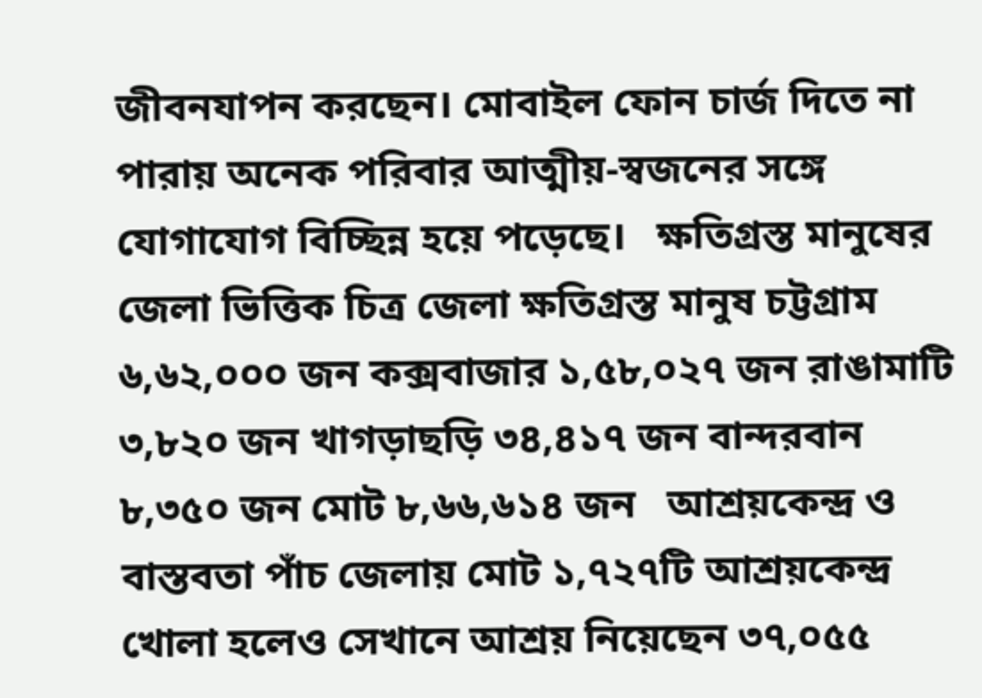জীবনযাপন করছেন। মোবাইল ফোন চার্জ দিতে না পারায় অনেক পরিবার আত্মীয়-স্বজনের সঙ্গে যোগাযোগ বিচ্ছিন্ন হয়ে পড়েছে।   ক্ষতিগ্রস্ত মানুষের জেলা ভিত্তিক চিত্র জেলা ক্ষতিগ্রস্ত মানুষ চট্টগ্রাম ৬,৬২,০০০ জন কক্সবাজার ১,৫৮,০২৭ জন রাঙামাটি ৩,৮২০ জন খাগড়াছড়ি ৩৪,৪১৭ জন বান্দরবান ৮,৩৫০ জন মোট ৮,৬৬,৬১৪ জন   আশ্রয়কেন্দ্র ও বাস্তবতা পাঁচ জেলায় মোট ১,৭২৭টি আশ্রয়কেন্দ্র খোলা হলেও সেখানে আশ্রয় নিয়েছেন ৩৭,০৫৫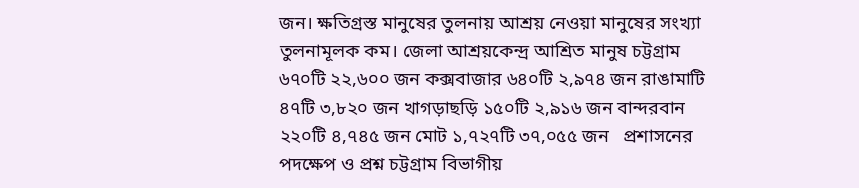জন। ক্ষতিগ্রস্ত মানুষের তুলনায় আশ্রয় নেওয়া মানুষের সংখ্যা তুলনামূলক কম। জেলা আশ্রয়কেন্দ্র আশ্রিত মানুষ চট্টগ্রাম ৬৭০টি ২২,৬০০ জন কক্সবাজার ৬৪০টি ২,৯৭৪ জন রাঙামাটি ৪৭টি ৩,৮২০ জন খাগড়াছড়ি ১৫০টি ২,৯১৬ জন বান্দরবান ২২০টি ৪,৭৪৫ জন মোট ১,৭২৭টি ৩৭,০৫৫ জন   প্রশাসনের পদক্ষেপ ও প্রশ্ন চট্টগ্রাম বিভাগীয়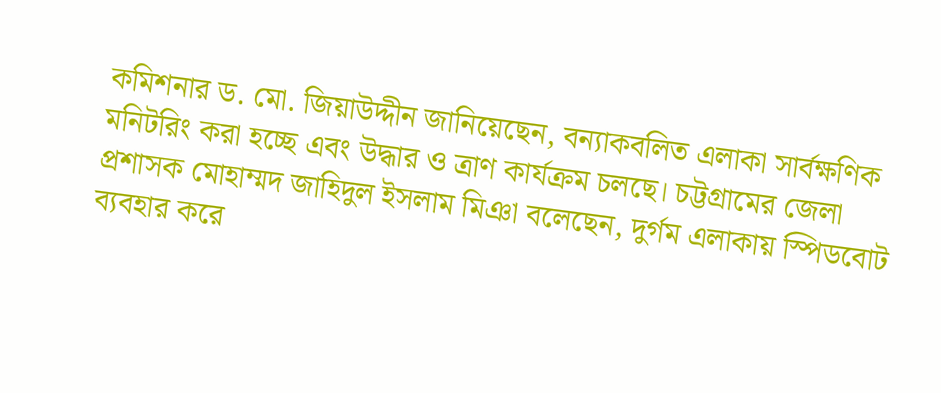কমিশনার ড. মো. জিয়াউদ্দীন জানিয়েছেন, বন্যাকবলিত এলাকা সার্বক্ষণিক মনিটরিং করা হচ্ছে এবং উদ্ধার ও ত্রাণ কার্যক্রম চলছে। চট্টগ্রামের জেলা প্রশাসক মোহাম্মদ জাহিদুল ইসলাম মিঞা বলেছেন, দুর্গম এলাকায় স্পিডবোট ব্যবহার করে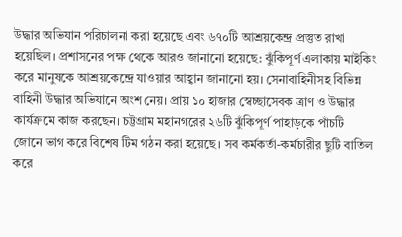উদ্ধার অভিযান পরিচালনা করা হয়েছে এবং ৬৭০টি আশ্রয়কেন্দ্র প্রস্তুত রাখা হয়েছিল। প্রশাসনের পক্ষ থেকে আরও জানানো হয়েছে: ঝুঁকিপূর্ণ এলাকায় মাইকিং করে মানুষকে আশ্রয়কেন্দ্রে যাওয়ার আহ্বান জানানো হয়। সেনাবাহিনীসহ বিভিন্ন বাহিনী উদ্ধার অভিযানে অংশ নেয়। প্রায় ১০ হাজার স্বেচ্ছাসেবক ত্রাণ ও উদ্ধার কার্যক্রমে কাজ করছেন। চট্টগ্রাম মহানগরের ২৬টি ঝুঁকিপূর্ণ পাহাড়কে পাঁচটি জোনে ভাগ করে বিশেষ টিম গঠন করা হয়েছে। সব কর্মকর্তা-কর্মচারীর ছুটি বাতিল করে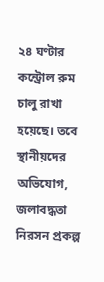২৪ ঘণ্টার কন্ট্রোল রুম চালু রাখা হয়েছে। তবে স্থানীয়দের অভিযোগ, জলাবদ্ধতা নিরসন প্রকল্প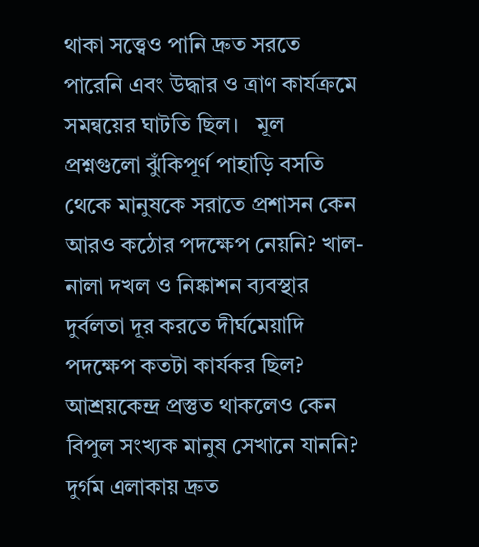থাকা সত্ত্বেও পানি দ্রুত সরতে পারেনি এবং উদ্ধার ও ত্রাণ কার্যক্রমে সমন্বয়ের ঘাটতি ছিল।   মূল প্রশ্নগুলো ঝুঁকিপূর্ণ পাহাড়ি বসতি থেকে মানুষকে সরাতে প্রশাসন কেন আরও কঠোর পদক্ষেপ নেয়নি? খাল-নালা দখল ও নিষ্কাশন ব্যবস্থার দুর্বলতা দূর করতে দীর্ঘমেয়াদি পদক্ষেপ কতটা কার্যকর ছিল? আশ্রয়কেন্দ্র প্রস্তুত থাকলেও কেন বিপুল সংখ্যক মানুষ সেখানে যাননি? দুর্গম এলাকায় দ্রুত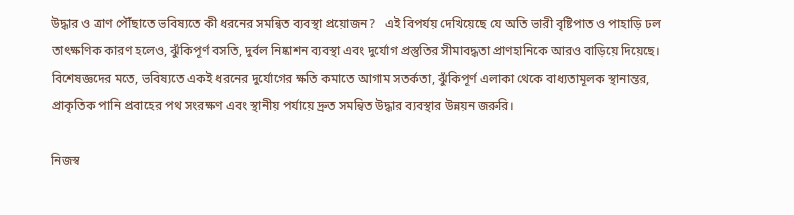উদ্ধার ও ত্রাণ পৌঁছাতে ভবিষ্যতে কী ধরনের সমন্বিত ব্যবস্থা প্রয়োজন?   এই বিপর্যয় দেখিয়েছে যে অতি ভারী বৃষ্টিপাত ও পাহাড়ি ঢল তাৎক্ষণিক কারণ হলেও, ঝুঁকিপূর্ণ বসতি, দুর্বল নিষ্কাশন ব্যবস্থা এবং দুর্যোগ প্রস্তুতির সীমাবদ্ধতা প্রাণহানিকে আরও বাড়িয়ে দিয়েছে। বিশেষজ্ঞদের মতে, ভবিষ্যতে একই ধরনের দুর্যোগের ক্ষতি কমাতে আগাম সতর্কতা, ঝুঁকিপূর্ণ এলাকা থেকে বাধ্যতামূলক স্থানান্তর, প্রাকৃতিক পানি প্রবাহের পথ সংরক্ষণ এবং স্থানীয় পর্যায়ে দ্রুত সমন্বিত উদ্ধার ব্যবস্থার উন্নয়ন জরুরি।

নিজস্ব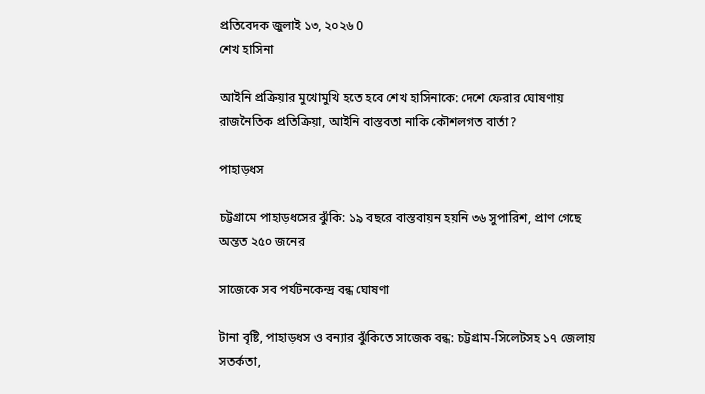প্রতিবেদক জুলাই ১৩, ২০২৬ 0
শেখ হাসিনা

আইনি প্রক্রিয়ার মুখোমুখি হতে হবে শেখ হাসিনাকে: দেশে ফেরার ঘোষণায় রাজনৈতিক প্রতিক্রিয়া, আইনি বাস্তবতা নাকি কৌশলগত বার্তা?

পাহাড়ধস

চট্টগ্রামে পাহাড়ধসের ঝুঁকি: ১৯ বছরে বাস্তবায়ন হয়নি ৩৬ সুপারিশ, প্রাণ গেছে অন্তত ২৫০ জনের

সাজেকে সব পর্যটনকেন্দ্র বন্ধ ঘোষণা

টানা বৃষ্টি, পাহাড়ধস ও বন্যার ঝুঁকিতে সাজেক বন্ধ: চট্টগ্রাম-সিলেটসহ ১৭ জেলায় সতর্কতা,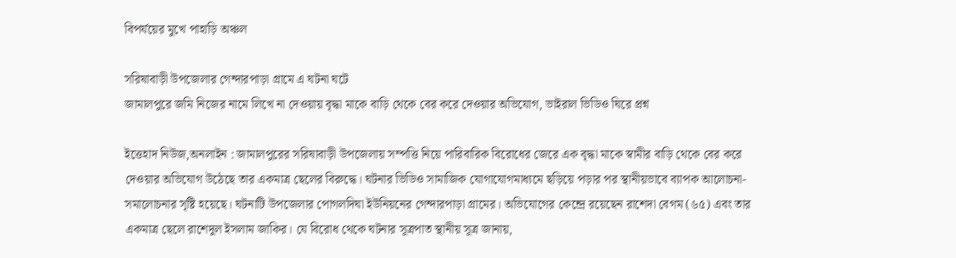বিপর্যয়ের মুখে পাহাড়ি অঞ্চল

সরিষাবাড়ী উপজেলার গেন্দারপাড়া গ্রামে এ ঘটনা ঘটে
জামালপুরে জমি নিজের নামে লিখে না দেওয়ায় বৃদ্ধা মাকে বাড়ি থেকে বের করে দেওয়ার অভিযোগ, ভাইরাল ভিডিও ঘিরে প্রশ্ন

ইত্তেহাদ নিউজ,অনলাইন : জামালপুরের সরিষাবাড়ী উপজেলায় সম্পত্তি নিয়ে পারিবারিক বিরোধের জেরে এক বৃদ্ধা মাকে স্বামীর বাড়ি থেকে বের করে দেওয়ার অভিযোগ উঠেছে তার একমাত্র ছেলের বিরুদ্ধে। ঘটনার ভিডিও সামাজিক যোগাযোগমাধ্যমে ছড়িয়ে পড়ার পর স্থানীয়ভাবে ব্যাপক আলোচনা-সমালোচনার সৃষ্টি হয়েছে। ঘটনাটি উপজেলার পোগলদিঘা ইউনিয়নের গেন্দারপাড়া গ্রামের। অভিযোগের কেন্দ্রে রয়েছেন রাশেদা বেগম (৬৫) এবং তার একমাত্র ছেলে রাশেদুল ইসলাম জাকির। যে বিরোধ থেকে ঘটনার সূত্রপাত স্থানীয় সূত্র জানায়,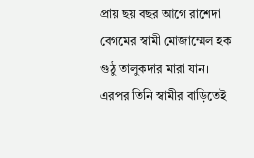প্রায় ছয় বছর আগে রাশেদা বেগমের স্বামী মোজাম্মেল হক গুঠু তালুকদার মারা যান। এরপর তিনি স্বামীর বাড়িতেই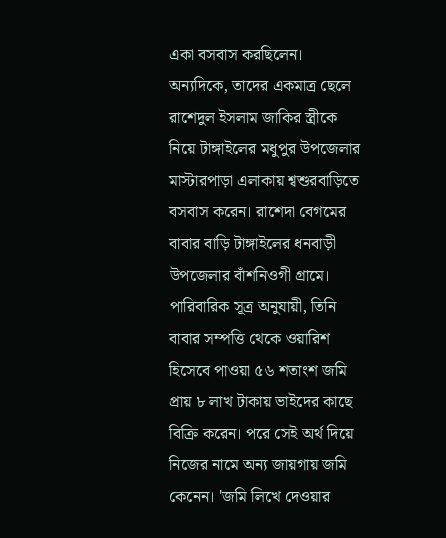একা বসবাস করছিলেন। অন্যদিকে, তাদের একমাত্র ছেলে রাশেদুল ইসলাম জাকির স্ত্রীকে নিয়ে টাঙ্গাইলের মধুপুর উপজেলার মাস্টারপাড়া এলাকায় শ্বশুরবাড়িতে বসবাস করেন। রাশেদা বেগমের বাবার বাড়ি টাঙ্গাইলের ধনবাড়ী উপজেলার বাঁশনিওগী গ্রামে। পারিবারিক সূত্র অনুযায়ী, তিনি বাবার সম্পত্তি থেকে ওয়ারিশ হিসেবে পাওয়া ৫৬ শতাংশ জমি প্রায় ৮ লাখ টাকায় ভাইদের কাছে বিক্রি করেন। পরে সেই অর্থ দিয়ে নিজের নামে অন্য জায়গায় জমি কেনেন। 'জমি লিখে দেওয়ার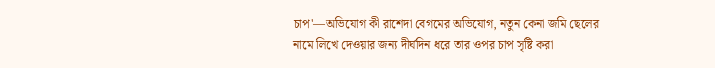চাপ'—অভিযোগ কী রাশেদা বেগমের অভিযোগ, নতুন কেনা জমি ছেলের নামে লিখে দেওয়ার জন্য দীর্ঘদিন ধরে তার ওপর চাপ সৃষ্টি করা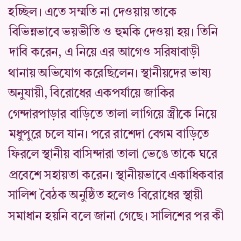হচ্ছিল। এতে সম্মতি না দেওয়ায় তাকে বিভিন্নভাবে ভয়ভীতি ও হুমকি দেওয়া হয়। তিনি দাবি করেন, এ নিয়ে এর আগেও সরিষাবাড়ী থানায় অভিযোগ করেছিলেন। স্থানীয়দের ভাষ্য অনুযায়ী, বিরোধের একপর্যায়ে জাকির গেন্দারপাড়ার বাড়িতে তালা লাগিয়ে স্ত্রীকে নিয়ে মধুপুরে চলে যান। পরে রাশেদা বেগম বাড়িতে ফিরলে স্থানীয় বাসিন্দারা তালা ভেঙে তাকে ঘরে প্রবেশে সহায়তা করেন। স্থানীয়ভাবে একাধিকবার সালিশ বৈঠক অনুষ্ঠিত হলেও বিরোধের স্থায়ী সমাধান হয়নি বলে জানা গেছে। সালিশের পর কী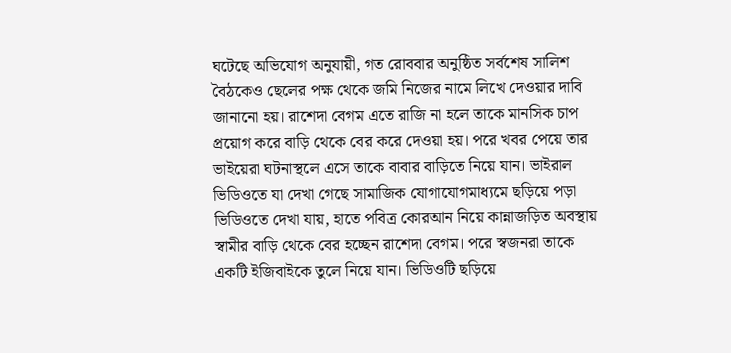ঘটেছে অভিযোগ অনুযায়ী, গত রোববার অনুষ্ঠিত সর্বশেষ সালিশ বৈঠকেও ছেলের পক্ষ থেকে জমি নিজের নামে লিখে দেওয়ার দাবি জানানো হয়। রাশেদা বেগম এতে রাজি না হলে তাকে মানসিক চাপ প্রয়োগ করে বাড়ি থেকে বের করে দেওয়া হয়। পরে খবর পেয়ে তার ভাইয়েরা ঘটনাস্থলে এসে তাকে বাবার বাড়িতে নিয়ে যান। ভাইরাল ভিডিওতে যা দেখা গেছে সামাজিক যোগাযোগমাধ্যমে ছড়িয়ে পড়া ভিডিওতে দেখা যায়, হাতে পবিত্র কোরআন নিয়ে কান্নাজড়িত অবস্থায় স্বামীর বাড়ি থেকে বের হচ্ছেন রাশেদা বেগম। পরে স্বজনরা তাকে একটি ইজিবাইকে তুলে নিয়ে যান। ভিডিওটি ছড়িয়ে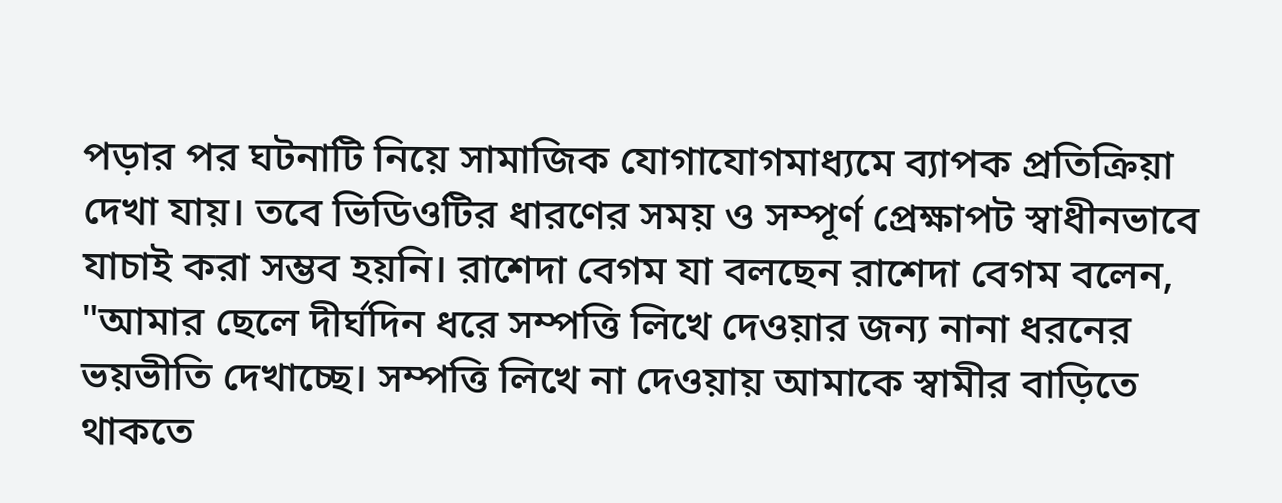পড়ার পর ঘটনাটি নিয়ে সামাজিক যোগাযোগমাধ্যমে ব্যাপক প্রতিক্রিয়া দেখা যায়। তবে ভিডিওটির ধারণের সময় ও সম্পূর্ণ প্রেক্ষাপট স্বাধীনভাবে যাচাই করা সম্ভব হয়নি। রাশেদা বেগম যা বলছেন রাশেদা বেগম বলেন, "আমার ছেলে দীর্ঘদিন ধরে সম্পত্তি লিখে দেওয়ার জন্য নানা ধরনের ভয়ভীতি দেখাচ্ছে। সম্পত্তি লিখে না দেওয়ায় আমাকে স্বামীর বাড়িতে থাকতে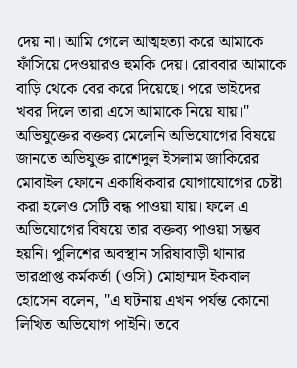দেয় না। আমি গেলে আত্মহত্যা করে আমাকে ফাঁসিয়ে দেওয়ারও হুমকি দেয়। রোববার আমাকে বাড়ি থেকে বের করে দিয়েছে। পরে ভাইদের খবর দিলে তারা এসে আমাকে নিয়ে যায়।" অভিযুক্তের বক্তব্য মেলেনি অভিযোগের বিষয়ে জানতে অভিযুক্ত রাশেদুল ইসলাম জাকিরের মোবাইল ফোনে একাধিকবার যোগাযোগের চেষ্টা করা হলেও সেটি বন্ধ পাওয়া যায়। ফলে এ অভিযোগের বিষয়ে তার বক্তব্য পাওয়া সম্ভব হয়নি। পুলিশের অবস্থান সরিষাবাড়ী থানার ভারপ্রাপ্ত কর্মকর্তা (ওসি) মোহাম্মদ ইকবাল হোসেন বলেন, "এ ঘটনায় এখন পর্যন্ত কোনো লিখিত অভিযোগ পাইনি। তবে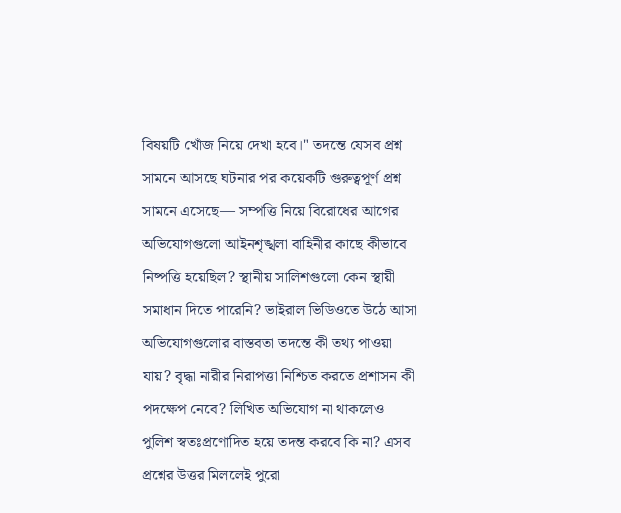বিষয়টি খোঁজ নিয়ে দেখা হবে।" তদন্তে যেসব প্রশ্ন সামনে আসছে ঘটনার পর কয়েকটি গুরুত্বপূর্ণ প্রশ্ন সামনে এসেছে— সম্পত্তি নিয়ে বিরোধের আগের অভিযোগগুলো আইনশৃঙ্খলা বাহিনীর কাছে কীভাবে নিষ্পত্তি হয়েছিল? স্থানীয় সালিশগুলো কেন স্থায়ী সমাধান দিতে পারেনি? ভাইরাল ভিডিওতে উঠে আসা অভিযোগগুলোর বাস্তবতা তদন্তে কী তথ্য পাওয়া যায়? বৃদ্ধা নারীর নিরাপত্তা নিশ্চিত করতে প্রশাসন কী পদক্ষেপ নেবে? লিখিত অভিযোগ না থাকলেও পুলিশ স্বতঃপ্রণোদিত হয়ে তদন্ত করবে কি না? এসব প্রশ্নের উত্তর মিললেই পুরো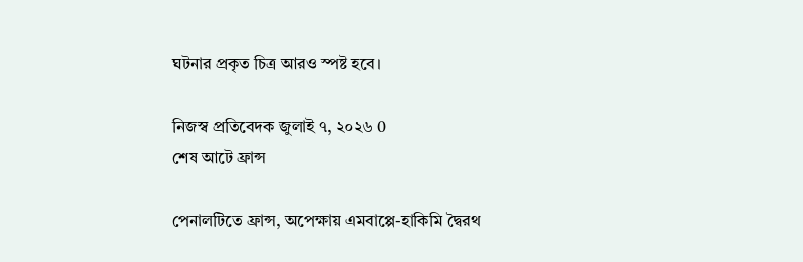ঘটনার প্রকৃত চিত্র আরও স্পষ্ট হবে।

নিজস্ব প্রতিবেদক জুলাই ৭, ২০২৬ 0
শেষ আটে ফ্রান্স

পেনালটিতে ফ্রান্স, অপেক্ষায় এমবাপ্পে-হাকিমি দ্বৈরথ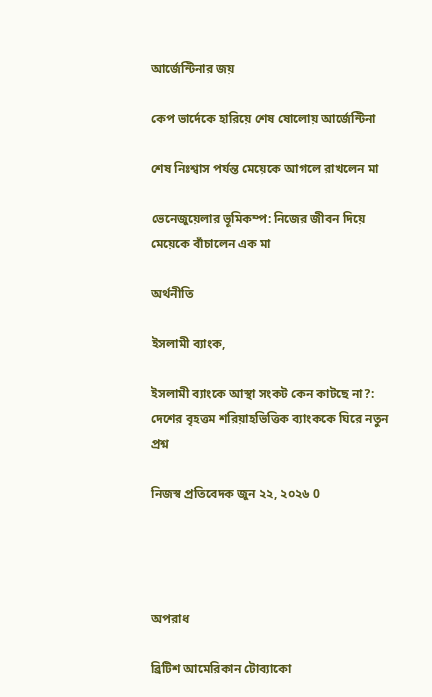আর্জেন্টিনার জয়

কেপ ভার্দেকে হারিয়ে শেষ ষোলোয় আর্জেন্টিনা

শেষ নিঃশ্বাস পর্যন্ত মেয়েকে আগলে রাখলেন মা

ভেনেজুয়েলার ভূমিকম্প: নিজের জীবন দিয়ে মেয়েকে বাঁচালেন এক মা

অর্থনীতি

ইসলামী ব্যাংক,

ইসলামী ব্যাংকে আস্থা সংকট কেন কাটছে না?: দেশের বৃহত্তম শরিয়াহভিত্তিক ব্যাংককে ঘিরে নতুন প্রশ্ন

নিজস্ব প্রতিবেদক জুন ২২, ২০২৬ 0




অপরাধ

ব্রিটিশ আমেরিকান টোব্যাকো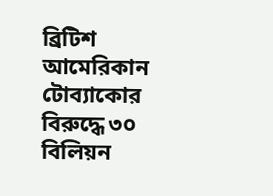ব্রিটিশ আমেরিকান টোব্যাকোর বিরুদ্ধে ৩০ বিলিয়ন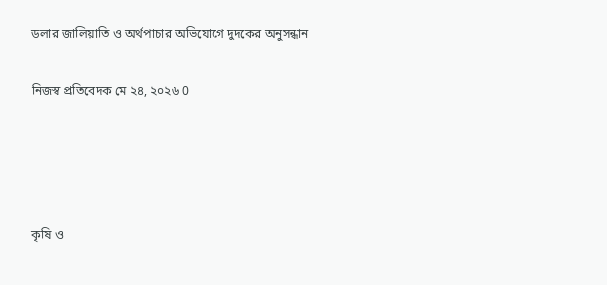ডলার জালিয়াতি ও অর্থপাচার অভিযোগে দুদকের অনুসন্ধান

নিজস্ব প্রতিবেদক মে ২৪, ২০২৬ 0




কৃষি ও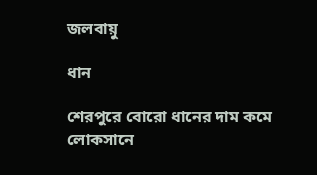জলবায়ু

ধান

শেরপুরে বোরো ধানের দাম কমে লোকসানে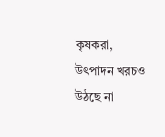কৃষকরা, উৎপাদন খরচও উঠছে না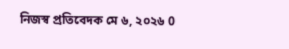নিজস্ব প্রতিবেদক মে ৬, ২০২৬ 0